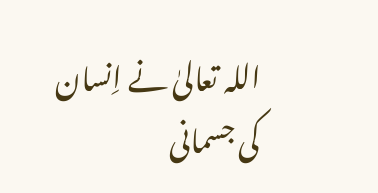اللہ تعالیٰ نے اِنسان کی جسمانی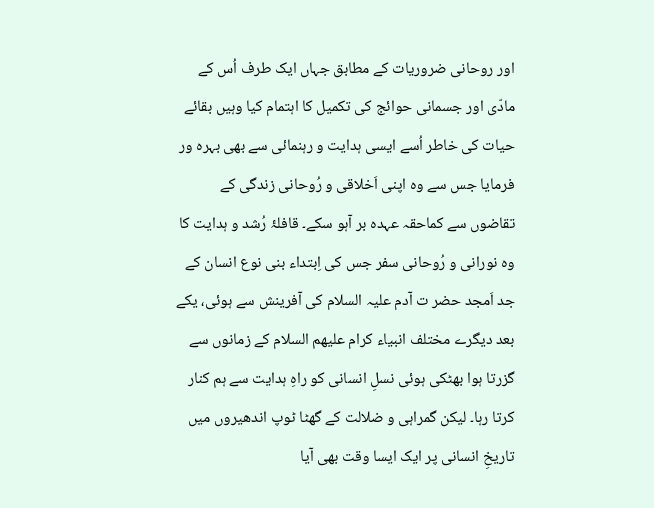اور روحانی ضروریات کے مطابق جہاں ایک طرف اُس کے مادّی اور جسمانی حوائج کی تکمیل کا اہتمام کیا وہیں بقائے حیات کی خاطر اُسے ایسی ہدایت و رہنمائی سے بھی بہرہ ور فرمایا جس سے وہ اپنی اَخلاقی و رُوحانی زندگی کے تقاضوں سے کماحقہ عہدہ بر آہو سکے۔ قافلۂ رُشد و ہدایت کا وہ نورانی و رُوحانی سفر جس کی اِبتداء بنی نوع انسان کے جد اَمجد حضر ت آدم علیہ السلام کی آفرینش سے ہوئی، یکے بعد دیگرے مختلف انبیاء کرام علیھم السلام کے زمانوں سے گزرتا ہوا بھٹکی ہوئی نسلِ انسانی کو راہِ ہدایت سے ہم کنار کرتا رہا۔ لیکن گمراہی و ضلالت کے گھٹا ٹوپ اندھیروں میں تاریخِ انسانی پر ایک ایسا وقت بھی آیا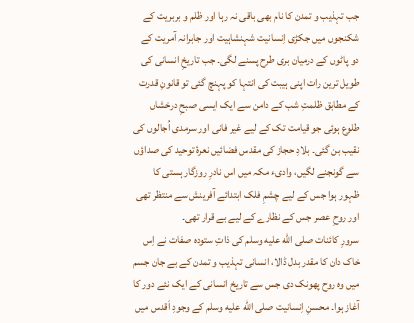جب تہذیب و تمدن کا نام بھی باقی نہ رہا اور ظلم و بربریت کے شکنجوں میں جکڑی اِنسانیت شہنشاہیت اور جابرانہ آمریت کے دو پاٹوں کے درمیان بری طرح پسنے لگی۔ جب تاریخِ انسانی کی طویل ترین رات اپنی ہیبت کی انتہا کو پہنچ گئی تو قانونِ قدرت کے مطابق ظلمتِ شب کے دامن سے ایک ایسی صبحِ درخشاں طلوع ہوئی جو قیامت تک کے لیے غیر فانی اور سرمدی اُجالوں کی نقیب بن گئی۔ بلادِ حجاز کی مقدس فضائیں نعرۂ توحید کی صداؤں سے گونجنے لگیں، وادیء مکہ میں اس نادرِ روزگار ہستی کا ظہور ہوا جس کے لیے چشمِ فلک ابتدائے آفرینش سے منتظر تھی اور روحِ عصر جس کے نظارے کے لیے بے قرار تھی۔
سرورِ کائنات صلى الله عليه وسلم کی ذاتِ ستودہ صفات نے اِس خاک دان کا مقدر بدل ڈالا، انسانی تہذیب و تمدن کے بے جان جسم میں وہ روح پھونک دی جس سے تاریخ انسانی کے ایک نئے دور کا آغاز ہوا۔ محسنِ اِنسانیت صلى الله عليه وسلم کے وجودِ اَقدس میں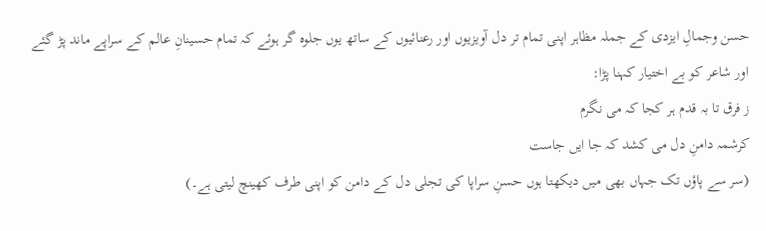حسن وجمالِ ایزدی کے جملہ مظاہر اپنی تمام تر دل آویزیوں اور رعنائیوں کے ساتھ یوں جلوہ گر ہوئے کہ تمام حسینانِ عالم کے سراپے ماند پڑ گئے اور شاعر کو بے اختیار کہنا پڑا:
ز فرق تا بہ قدم ہر کجا کہ می نگرم
کرشمہ دامنِ دل می کشد کہ جا ایں جاست
(سر سے پاؤں تک جہاں بھی میں دیکھتا ہوں حسنِ سراپا کی تجلی دل کے دامن کو اپنی طرف کھینچ لیتی ہے۔)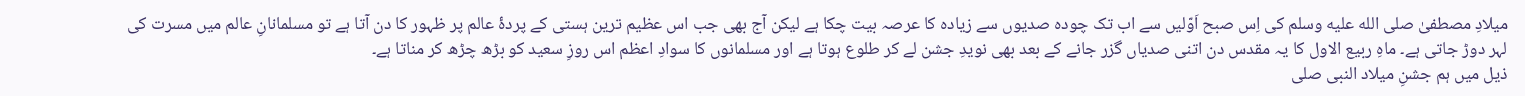میلادِ مصطفیٰ صلى الله عليه وسلم کی اِس صبح اَوّلیں سے اب تک چودہ صدیوں سے زیادہ کا عرصہ بیت چکا ہے لیکن آج بھی جب اس عظیم ترین ہستی کے پردۂ عالم پر ظہور کا دن آتا ہے تو مسلمانانِ عالم میں مسرت کی لہر دوڑ جاتی ہے۔ ماہِ ربیع الاول کا یہ مقدس دن اتنی صدیاں گزر جانے کے بعد بھی نویدِ جشن لے کر طلوع ہوتا ہے اور مسلمانوں کا سوادِ اعظم اس روزِ سعید کو بڑھ چڑھ کر مناتا ہے۔
ذیل میں ہم جشنِ میلاد النبی صلى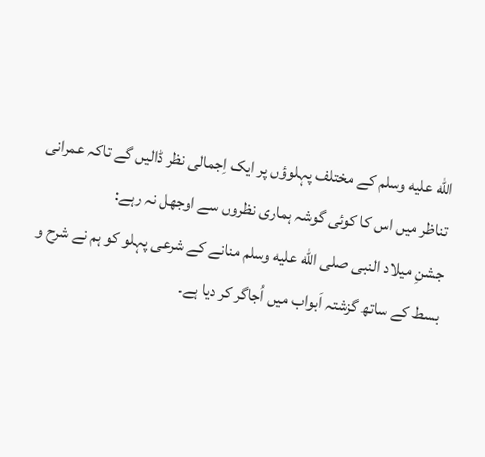الله عليه وسلم کے مختلف پہلوؤں پر ایک اِجمالی نظر ڈالیں گے تاکہ عمرانی تناظر میں اس کا کوئی گوشہ ہماری نظروں سے اوجھل نہ رہے:
جشنِ میلاد النبی صلى الله عليه وسلم منانے کے شرعی پہلو کو ہم نے شرح و بسط کے ساتھ گزشتہ اَبواب میں اُجاگر کر دیا ہے۔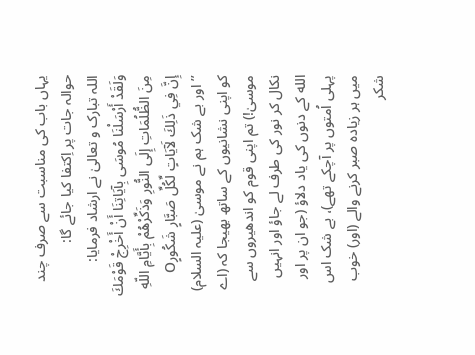یہاں باب کی مناسبت سے صرف چند حوالہ جات پر اِکتفا کیا جائے گا:
اللہ تبارک و تعالیٰ نے ارشاد فرمایا:
وَلَقَدْ أَرْسَلْنَا مُوسَى بِآيَاتِنَا أَنْ أَخْرِجْ قَوْمَكَ مِنَ الظُّلُمَاتِ إِلَى النُّورِ وَذَكِّرْهُمْ بِأَيَّامِ اللّهِ إِنَّ فِي ذَلِكَ لَآيَاتٍ لِّكُلِّ صَبَّارٍ شَكُورٍO
’’اور بے شک ہم نے موسیٰ (علیہ السلام) کو اپنی نشانیوں کے ساتھ بھیجا کہ (اے موسیٰ!) تم اپنی قوم کو اندھیروں سے نکال کر نور کی طرف لے جاؤ اور انہیں الله کے دنوں کی یاد دلاؤ (جو ان پر اور پہلی اُمتوں پر آچکے تھے)، بے شک اس میں ہر زیادہ صبر کرنے والے (اور) خوب شکر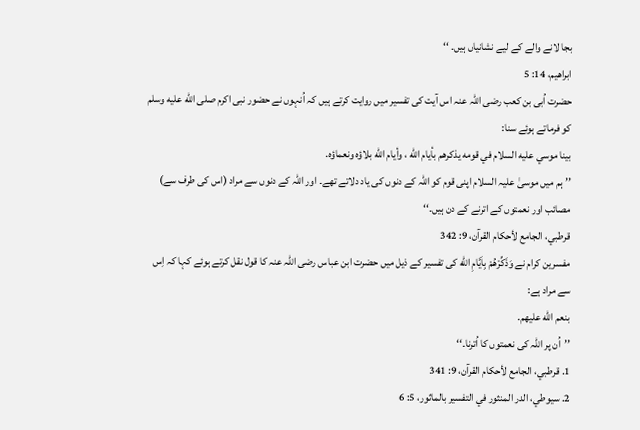بجا لانے والے کے لیے نشانیاں ہیں۔ ‘‘
ابراهيم، 14: 5
حضرت اُبی بن کعب رضی اللہ عنہ اس آیت کی تفسیر میں روایت کرتے ہیں کہ اُنہوں نے حضور نبی اکرم صلى الله عليه وسلم کو فرماتے ہوئے سنا:
بينا موسي عليه السلام في قومه يذکرهم بأيام الله ، وأيام الله بلاؤه ونعماؤه.
’’ہم میں موسیٰ علیہ السلام اپنی قوم کو اللہ کے دنوں کی یاد دلاتے تھے۔ اور اللہ کے دنوں سے مراد (اس کی طرف سے) مصائب اور نعمتوں کے اترنے کے دن ہیں۔‘‘
قرطبي، الجامع لأحکام القرآن، 9: 342
مفسرین کرام نے وَذَکِّرْھُمْ بِاَیَّامِ الله کی تفسیر کے ذیل میں حضرت ابن عباس رضی اللہ عنہ کا قول نقل کرتے ہوئے کہا کہ اِس سے مراد ہے:
بنعم الله عليهم.
’’اُن پر اللہ کی نعمتوں کا اُترنا۔‘‘
1. قرطبي، الجامع لأحکام القرآن، 9: 341
2. سيوطي، الدر المنثور في التفسير بالماثور، 5: 6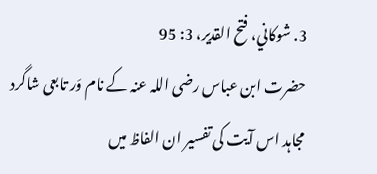3. شوکاني، فتح القدير، 3: 95
حضرت ابن عباس رضی اللہ عنہ کے نام وَر تابعی شاگرد مجاہد اس آیت کی تفسیر ان الفاظ میں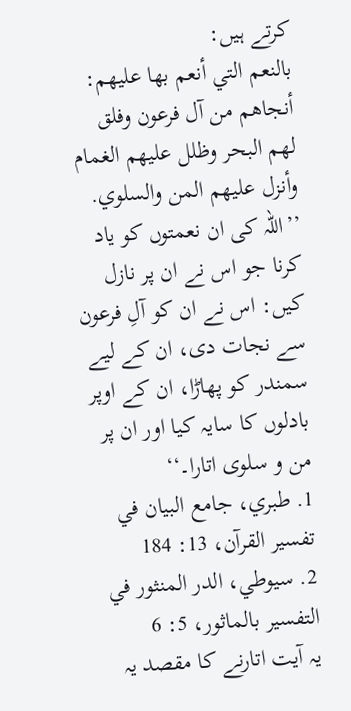کرتے ہیں:
بالنعم التي أنعم بها عليهم: أنجاهم من آل فرعون وفلق لهم البحر وظلل عليهم الغمام وأنزل عليهم المن والسلوي.
’’اللہ کی ان نعمتوں کو یاد کرنا جو اس نے ان پر نازل کیں: اس نے ان کو آلِ فرعون سے نجات دی، ان کے لیے سمندر کو پھاڑا، ان کے اوپر بادلوں کا سایہ کیا اور ان پر من و سلوی اتارا۔‘‘
1. طبري، جامع البيان في تفسير القرآن، 13: 184
2. سيوطي، الدر المنثور في التفسير بالماثور، 5: 6
یہ آیت اتارنے کا مقصد یہ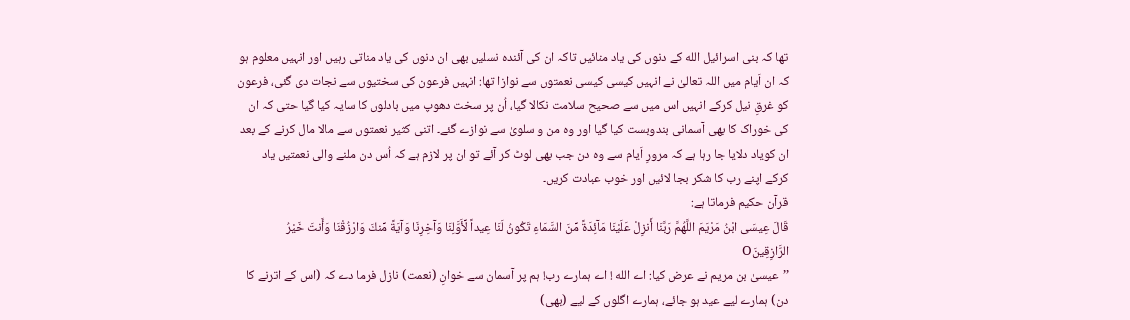تھا کہ بنی اسرائیل الله کے دنوں کی یاد منائیں تاکہ ان کی آئندہ نسلیں بھی ان دنوں کی یاد مناتی رہیں اور انہیں معلوم ہو کہ ان اَیام میں اللہ تعالیٰ نے انہیں کیسی کیسی نعمتوں سے نوازا تھا: انہیں فرعون کی سختیوں سے نجات دی گئی، فرعون کو غرقِ نیل کرکے انہیں اس میں سے صحیح سلامت نکالا گیا، اُن پر سخت دھوپ میں بادلوں کا سایہ کیا گیا حتی کہ ان کی خوراک کا بھی آسمانی بندوبست کیا گیا اور وہ من و سلویٰ سے نوازے گئے۔ اتنی کثیر نعمتوں سے مالا مال کرنے کے بعد ان کویاد دلایا جا رہا ہے کہ مرورِ اَیام سے وہ دن جب بھی لوٹ کر آئے تو ان پر لازم ہے کہ اُس دن ملنے والی نعمتیں یاد کرکے اپنے رب کا شکر بجا لائیں اور خوب عبادت کریں۔
قرآن حکیم فرماتا ہے:
قَالَ عِيسَى ابْنُ مَرْيَمَ اللَّهُمَّ رَبَّنَا أَنزِلْ عَلَيْنَا مَآئِدَةً مِّنَ السَّمَاءِ تَكُونُ لَنَا عِيداً لِّأَوَّلِنَا وَآخِرِنَا وَآيَةً مِّنكَ وَارْزُقْنَا وَأَنتَ خَيْرُ الرَّازِقِينَO
’’عیسیٰ بن مریم نے عرض کیا: اے الله ! اے ہمارے رب! ہم پر آسمان سے خوانِ (نعمت) نازل فرما دے کہ (اس کے اترنے کا دن) ہمارے لیے عید ہو جائے، ہمارے اگلوں کے لیے (بھی)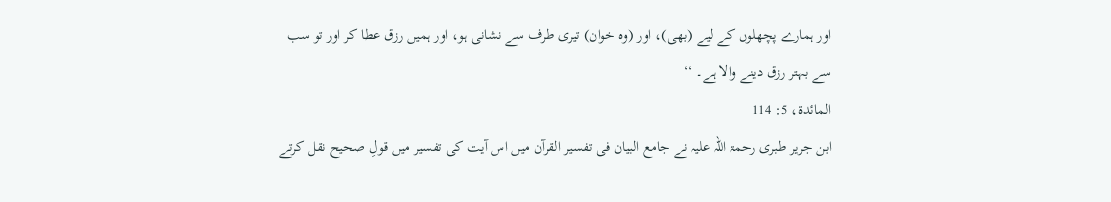اور ہمارے پچھلوں کے لیے (بھی)، اور (وہ خوان) تیری طرف سے نشانی ہو، اور ہمیں رزق عطا کر اور تو سب سے بہتر رزق دینے والا ہے۔ ‘‘
المائدة، 5: 114
ابن جریر طبری رحمۃ اللہ علیہ نے جامع البیان فی تفسیر القرآن میں اس آیت کی تفسیر میں قولِ صحیح نقل کرتے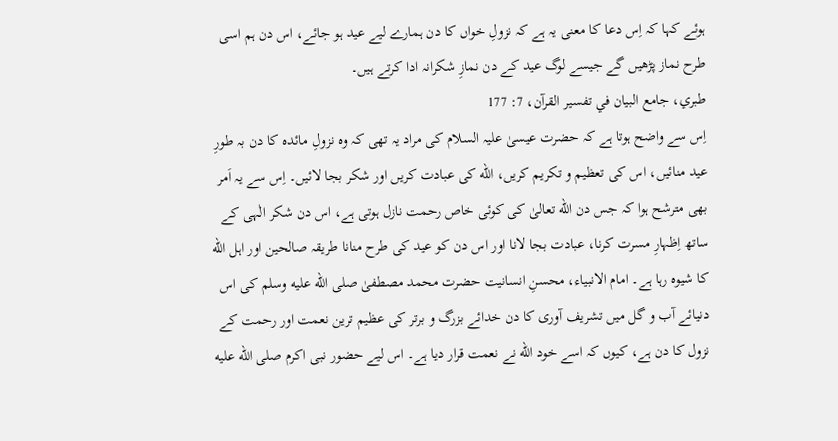ہوئے کہا کہ اِس دعا کا معنی یہ ہے کہ نزولِ خواں کا دن ہمارے لیے عید ہو جائے، اس دن ہم اسی طرح نماز پڑھیں گے جیسے لوگ عید کے دن نمازِ شکرانہ ادا کرتے ہیں۔
طبري، جامع البيان في تفسير القرآن، 7: 177
اِس سے واضح ہوتا ہے کہ حضرت عیسیٰ علیہ السلام کی مراد یہ تھی کہ وہ نزولِ مائدہ کا دن بہ طورِ عید منائیں، اس کی تعظیم و تکریم کریں، الله کی عبادت کریں اور شکر بجا لائیں۔ اِس سے یہ اَمر بھی مترشح ہوا کہ جس دن الله تعالیٰ کی کوئی خاص رحمت نازل ہوتی ہے، اس دن شکر الٰہی کے ساتھ اِظہارِ مسرت کرنا، عبادت بجا لانا اور اس دن کو عید کی طرح منانا طریقہ صالحین اور اہل الله کا شیوہ رہا ہے۔ امام الانبیاء، محسنِ انسانیت حضرت محمد مصطفیٰ صلى الله عليه وسلم کی اس دنیائے آب و گل میں تشریف آوری کا دن خدائے بزرگ و برتر کی عظیم ترین نعمت اور رحمت کے نزول کا دن ہے، کیوں کہ اسے خود الله نے نعمت قرار دیا ہے۔ اس لیے حضور نبی اکرم صلى الله عليه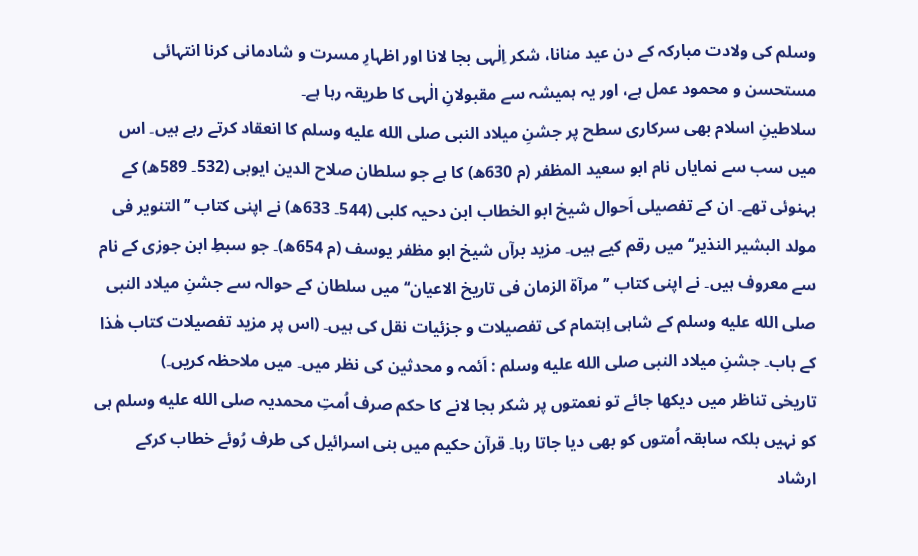وسلم کی ولادت مبارکہ کے دن عید منانا، شکر اِلٰہی بجا لانا اور اظہارِ مسرت و شادمانی کرنا انتہائی مستحسن و محمود عمل ہے، اور یہ ہمیشہ سے مقبولانِ الٰہی کا طریقہ رہا ہے۔
سلاطینِ اسلام بھی سرکاری سطح پر جشنِ میلاد النبی صلى الله عليه وسلم کا انعقاد کرتے رہے ہیں۔ اس میں سب سے نمایاں نام ابو سعید المظفر (م 630ھ) کا ہے جو سلطان صلاح الدین ایوبی (532۔ 589ھ) کے بہنوئی تھے۔ ان کے تفصیلی اَحوال شیخ ابو الخطاب ابن دحیہ کلبی (544۔ 633ھ) نے اپنی کتاب ’’التنویر فی مولد البشیر النذیر‘‘ میں رقم کیے ہیں۔ مزید برآں شیخ ابو مظفر یوسف (م 654ھ)۔ جو سبطِ ابن جوزی کے نام سے معروف ہیں۔ نے اپنی کتاب ’’مرآۃ الزمان فی تاریخ الاعیان‘‘ میں سلطان کے حوالہ سے جشنِ میلاد النبی صلى الله عليه وسلم کے شاہی اِہتمام کی تفصیلات و جزئیات نقل کی ہیں۔ (اس پر مزید تفصیلات کتاب ھٰذا کے باب۔ جشنِ میلاد النبی صلى الله عليه وسلم : اَئمہ و محدثین کی نظر میں۔ میں ملاحظہ کریں۔)
تاریخی تناظر میں دیکھا جائے تو نعمتوں پر شکر بجا لانے کا حکم صرف اُمتِ محمدیہ صلى الله عليه وسلم ہی کو نہیں بلکہ سابقہ اُمتوں کو بھی دیا جاتا رہا۔ قرآن حکیم میں بنی اسرائیل کی طرف رُوئے خطاب کرکے ارشاد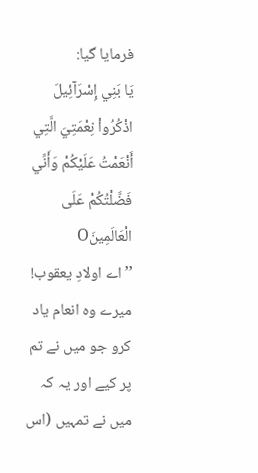فرمایا گیا:
يَا بَنِي إِسْرَآئِيلَ اذْكُرُواْ نِعْمَتِيَ الَّتِي أَنْعَمْتُ عَلَيْكُمْ وَأَنِّي فَضَّلْتُكُمْ عَلَى الْعَالَمِينَO
’’اے اولادِ یعقوب! میرے وہ انعام یاد کرو جو میں نے تم پر کیے اور یہ کہ میں نے تمہیں (اس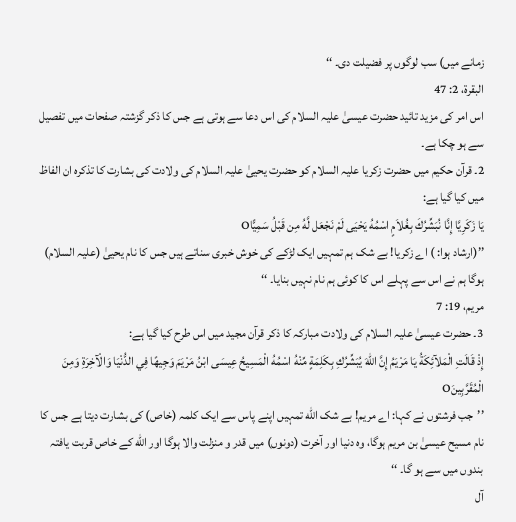زمانے میں) سب لوگوں پر فضیلت دی۔ ‘‘
البقرة، 2: 47
اس امر کی مزید تائید حضرت عیسیٰ علیہ السلام کی اس دعا سے ہوتی ہے جس کا ذکر گزشتہ صفحات میں تفصیل سے ہو چکا ہے۔
2۔ قرآن حکیم میں حضرت زکریا علیہ السلام کو حضرت یحییٰ علیہ السلام کی ولادت کی بشارت کا تذکرہ ان الفاظ میں کیا گیا ہے:
يَا زَكَرِيَّا إِنَّا نُبَشِّرُكَ بِغُلاَمٍ اسْمُهُ يَحْيَى لَمْ نَجْعَل لَّهُ مِن قَبْلُ سَمِيًّاO
’’(ارشاد ہوا: ) اے زکریا! بے شک ہم تمہیں ایک لڑکے کی خوش خبری سناتے ہیں جس کا نام یحییٰ (علیہ السلام) ہوگا ہم نے اس سے پہلے اس کا کوئی ہم نام نہیں بنایا۔ ‘‘
مريم، 19: 7
3۔ حضرت عیسیٰ علیہ السلام کی ولادت مبارکہ کا ذکر قرآن مجید میں اس طرح کیا گیا ہے:
إِذْ قَالَتِ الْمَلآئِكَةُ يَا مَرْيَمُ إِنَّ اللّهَ يُبَشِّرُكِ بِكَلِمَةٍ مِّنْهُ اسْمُهُ الْمَسِيحُ عِيسَى ابْنُ مَرْيَمَ وَجِيهًا فِي الدُّنْيَا وَالْآخِرَةِ وَمِنَ الْمُقَرَّبِينَO
’’جب فرشتوں نے کہا: اے مریم! بے شک الله تمہیں اپنے پاس سے ایک کلمہ (خاص) کی بشارت دیتا ہے جس کا نام مسیح عیسیٰ بن مریم ہوگا، وہ دنیا اور آخرت (دونوں) میں قدر و منزلت والا ہوگا اور الله کے خاص قربت یافتہ بندوں میں سے ہو گا۔ ‘‘
آل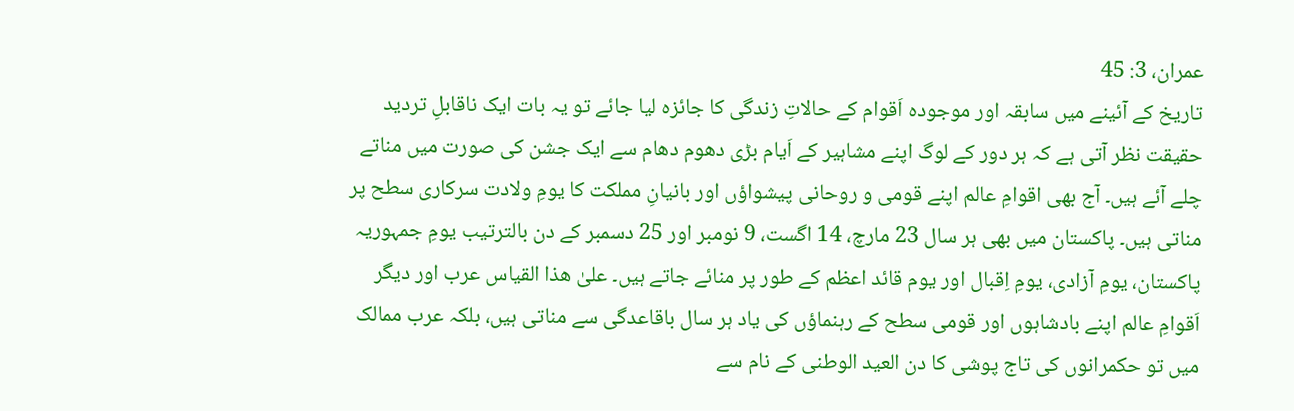عمران، 3: 45
تاریخ کے آئینے میں سابقہ اور موجودہ اَقوام کے حالاتِ زندگی کا جائزہ لیا جائے تو یہ بات ایک ناقابلِ تردید حقیقت نظر آتی ہے کہ ہر دور کے لوگ اپنے مشاہیر کے اَیام بڑی دھوم دھام سے ایک جشن کی صورت میں مناتے چلے آئے ہیں۔ آج بھی اقوامِ عالم اپنے قومی و روحانی پیشواؤں اور بانیانِ مملکت کا یومِ ولادت سرکاری سطح پر مناتی ہیں۔ پاکستان میں بھی ہر سال 23 مارچ، 14 اگست، 9 نومبر اور 25 دسمبر کے دن بالترتیب یومِ جمہوریہ پاکستان، یومِ آزادی، یومِ اِقبال اور یوم قائد اعظم کے طور پر منائے جاتے ہیں۔ علیٰ ھذا القیاس عرب اور دیگر اَقوامِ عالم اپنے بادشاہوں اور قومی سطح کے رہنماؤں کی یاد ہر سال باقاعدگی سے مناتی ہیں، بلکہ عرب ممالک میں تو حکمرانوں کی تاج پوشی کا دن العید الوطنی کے نام سے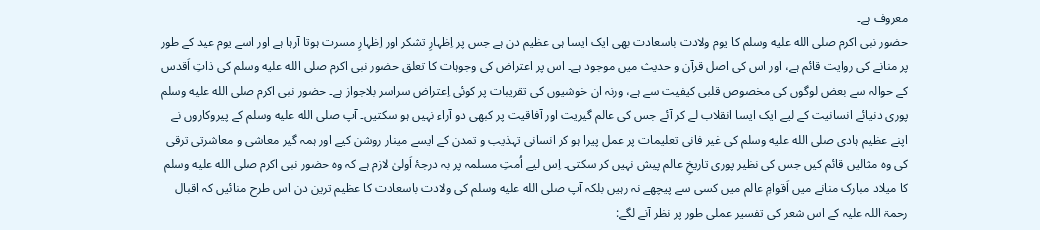معروف ہے۔
حضور نبی اکرم صلى الله عليه وسلم کا یوم ولادت باسعادت بھی ایک ایسا ہی عظیم دن ہے جس پر اِظہارِ تشکر اور اِظہارِ مسرت ہوتا آرہا ہے اور اسے یوم عید کے طور پر منانے کی روایت قائم ہے، اور اس کی اصل قرآن و حدیث میں موجود ہے۔ اس پر اعتراض کی وجوہات کا تعلق حضور نبی اکرم صلى الله عليه وسلم کی ذاتِ اَقدس کے حوالہ سے بعض لوگوں کی مخصوص قلبی کیفیت سے ہے، ورنہ ان خوشیوں کی تقریبات پر کوئی اِعتراض سراسر بلاجواز ہے۔ حضور نبی اکرم صلى الله عليه وسلم پوری دنیائے انسانیت کے لیے ایک ایسا انقلاب لے کر آئے جس کی عالم گیریت اور آفاقیت پر کبھی دو آراء نہیں ہو سکتیں۔ آپ صلى الله عليه وسلم کے پیروکاروں نے اپنے عظیم ہادی صلى الله عليه وسلم کی غیر فانی تعلیمات پر عمل پیرا ہو کر انسانی تہذیب و تمدن کے ایسے مینار روشن کیے اور ہمہ گیر معاشی و معاشرتی ترقی کی وہ مثالیں قائم کیں جس کی نظیر پوری تاریخِ عالم پیش نہیں کر سکتی۔ اِس لیے اُمتِ مسلمہ پر بہ درجۂ اَولیٰ لازم ہے کہ وہ حضور نبی اکرم صلى الله عليه وسلم کا میلاد مبارک منانے میں اَقوامِ عالم میں کسی سے پیچھے نہ رہیں بلکہ آپ صلى الله عليه وسلم کی ولادت باسعادت کا عظیم ترین دن اس طرح منائیں کہ اقبال رحمۃ اللہ علیہ کے اس شعر کی تفسیر عملی طور پر نظر آنے لگے: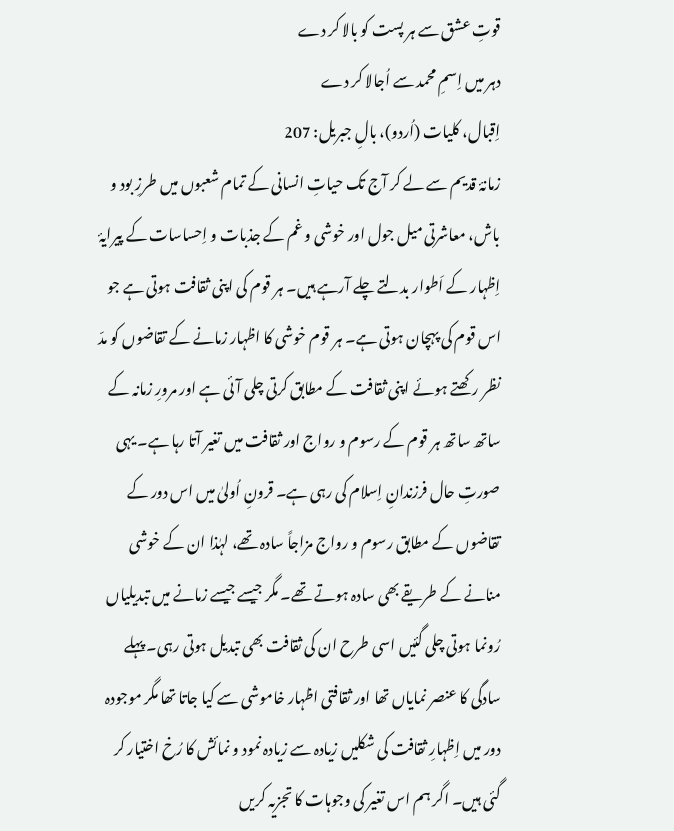قوتِ عشق سے ہر پست کو بالا کر دے
دہر میں اِسمِ محمد سے اُجالا کر دے
اِقبال، کليات (اُردو)، بالِ جبريل: 207
زمانۂ قدیم سے لے کر آج تک حیاتِ انسانی کے تمام شعبوں میں طرزِ بود و باش، معاشرتی میل جول اور خوشی و غم کے جذبات و اِحساسات کے پیرایۂ اِظہار کے اَطوار بدلتے چلے آرہے ہیں۔ ہر قوم کی اپنی ثقافت ہوتی ہے جو اس قوم کی پہچان ہوتی ہے۔ ہر قوم خوشی کا اظہار زمانے کے تقاضوں کو مدّ نظر رکھتے ہوئے اپنی ثقافت کے مطابق کرتی چلی آئی ہے اور مرورِ زمانہ کے ساتھ ساتھ ہر قوم کے رسوم و رواج اور ثقافت میں تغیر آتا رہا ہے۔ یہی صورتِ حال فرزندانِ اِسلام کی رہی ہے۔ قرونِ اُولیٰ میں اس دور کے تقاضوں کے مطابق رسوم و رواج مزاجاً سادہ تھے، لہٰذا ان کے خوشی منانے کے طریقے بھی سادہ ہوتے تھے۔ مگر جیسے جیسے زمانے میں تبدیلیاں رُونما ہوتی چلی گئیں اسی طرح ان کی ثقافت بھی تبدیل ہوتی رہی۔ پہلے سادگی کا عنصر نمایاں تھا اور ثقافتی اظہار خاموشی سے کیا جاتا تھا مگر موجودہ دور میں اِظہارِ ثقافت کی شکلیں زیادہ سے زیادہ نمود و نمائش کا رُخ اختیار کر گئی ہیں۔ اگر ہم اس تغیر کی وجوہات کا تجزیہ کریں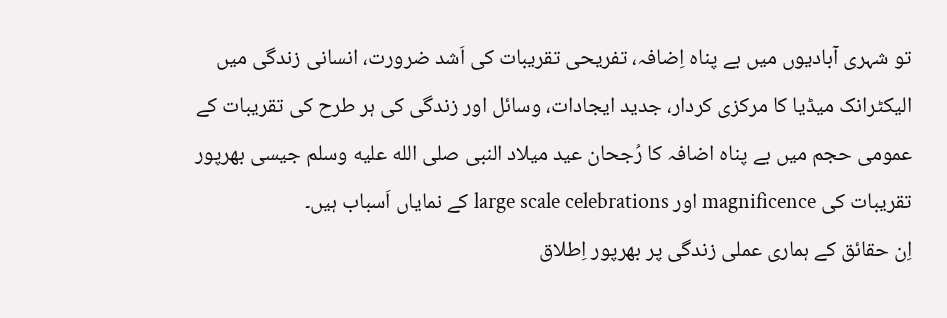تو شہری آبادیوں میں بے پناہ اِضافہ، تفریحی تقریبات کی اَشد ضرورت، انسانی زندگی میں الیکٹرانک میڈیا کا مرکزی کردار، جدید ایجادات، وسائل اور زندگی کی ہر طرح کی تقریبات کے عمومی حجم میں بے پناہ اضافہ کا رُجحان عید میلاد النبی صلى الله عليه وسلم جیسی بھرپور تقریبات کی magnificence اور large scale celebrations کے نمایاں اَسباب ہیں۔
اِن حقائق کے ہماری عملی زندگی پر بھرپور اِطلاق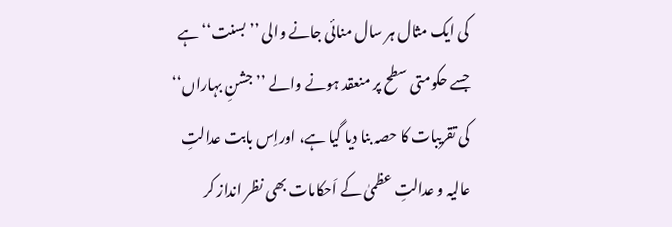کی ایک مثال ہر سال منائی جانے والی ’’بسنت‘‘ ہے جسے حکومتی سطح پر منعقد ہونے والے ’’جشنِ بہاراں‘‘ کی تقریبات کا حصہ بنا دیا گیا ہے، اوراِس بابت عدالتِ عالیہ و عدالتِ عظمیٰ کے اَحکامات بھی نظر انداز کر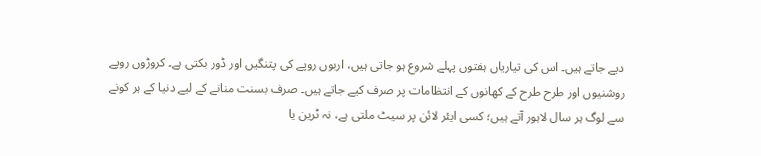دیے جاتے ہیں۔ اس کی تیاریاں ہفتوں پہلے شروع ہو جاتی ہیں، اربوں روپے کی پتنگیں اور ڈور بکتی ہے۔ کروڑوں روپے روشنیوں اور طرح طرح کے کھانوں کے انتظامات پر صرف کیے جاتے ہیں۔ صرف بسنت منانے کے لیے دنیا کے ہر کونے سے لوگ ہر سال لاہور آتے ہیں؛ کسی ایئر لائن پر سیٹ ملتی ہے، نہ ٹرین یا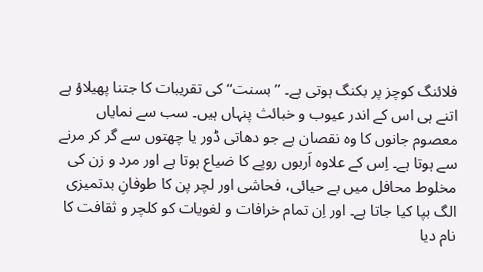فلائنگ کوچز پر بکنگ ہوتی ہے۔ ’’بسنت‘‘ کی تقریبات کا جتنا پھیلاؤ ہے اتنے ہی اس کے اندر عیوب و خبائث پنہاں ہیں۔ سب سے نمایاں معصوم جانوں کا وہ نقصان ہے جو دھاتی ڈور یا چھتوں سے گر کر مرنے سے ہوتا ہے۔ اِس کے علاوہ اَربوں روپے کا ضیاع ہوتا ہے اور مرد و زن کی مخلوط محافل میں بے حیائی، فحاشی اور لچر پن کا طوفانِ بدتمیزی الگ بپا کیا جاتا ہے۔ اور اِن تمام خرافات و لغویات کو کلچر و ثقافت کا نام دیا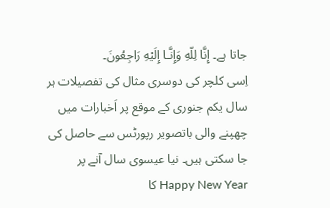جاتا ہے۔ إِنَّا لِلّهِ وَإِنَّـا إِلَيْهِ رَاجِعُونَ۔
اِسی کلچر کی دوسری مثال کی تفصیلات ہر سال یکم جنوری کے موقع پر اَخبارات میں چھپنے والی باتصویر رپورٹس سے حاصل کی جا سکتی ہیں۔ نیا عیسوی سال آنے پر Happy New Year کا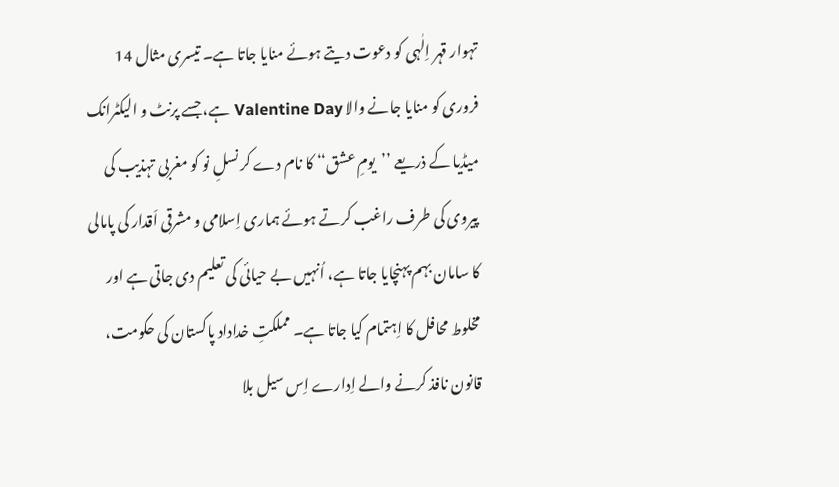تہوار قہر اِلٰہی کو دعوت دیتے ہوئے منایا جاتا ہے۔ تیسری مثال 14 فروری کو منایا جانے والا Valentine Day ہے، جسے پرنٹ و الیکٹرانک میڈیا کے ذریعے ’’یومِ عشق‘‘ کا نام دے کر نسلِ نو کو مغربی تہذیب کی پیروی کی طرف راغب کرتے ہوئے ہماری اِسلامی و مشرقی اَقدار کی پامالی کا سامان بہم پہنچایا جاتا ہے، اُنہیں بے حیائی کی تعلیم دی جاتی ہے اور مخلوط محافل کا اِہتمام کیا جاتا ہے۔ مملکتِ خداداد پاکستان کی حکومت، قانون نافذ کرنے والے اِدارے اِس سیل بلا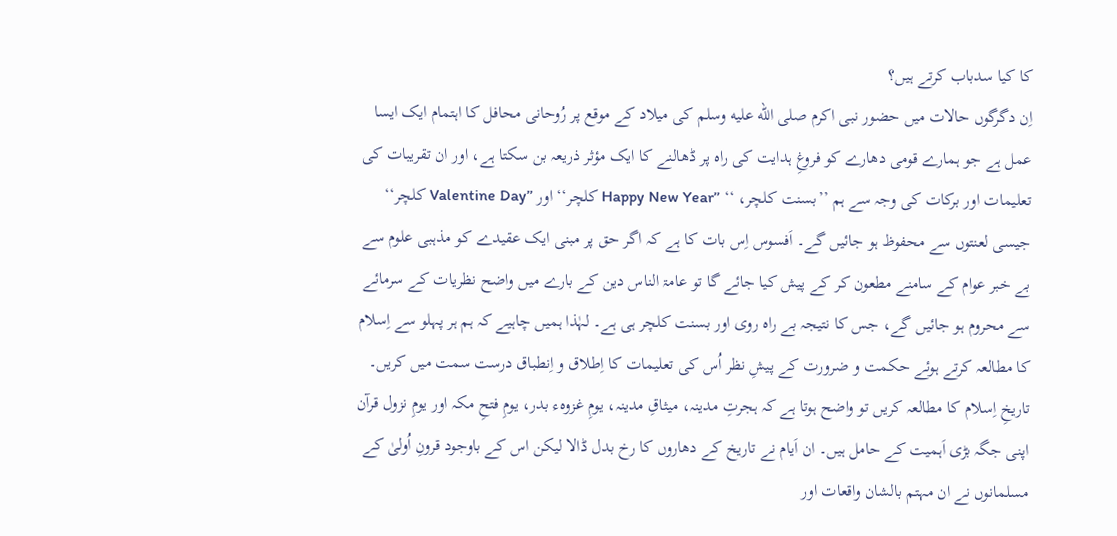کا کیا سدباب کرتے ہیں؟
اِن دگرگوں حالات میں حضور نبی اکرم صلى الله عليه وسلم کی میلاد کے موقع پر رُوحانی محافل کا اہتمام ایک ایسا عمل ہے جو ہمارے قومی دھارے کو فروغِ ہدایت کی راہ پر ڈھالنے کا ایک مؤثر ذریعہ بن سکتا ہے، اور ان تقریبات کی تعلیمات اور برکات کی وجہ سے ہم ’’بسنت کلچر، ‘‘ ’’Happy New Year کلچر‘‘ اور ’’Valentine Day کلچر‘‘ جیسی لعنتوں سے محفوظ ہو جائیں گے۔ اَفسوس اِس بات کا ہے کہ اگر حق پر مبنی ایک عقیدے کو مذہبی علوم سے بے خبر عوام کے سامنے مطعون کر کے پیش کیا جائے گا تو عامۃ الناس دین کے بارے میں واضح نظریات کے سرمائے سے محروم ہو جائیں گے، جس کا نتیجہ بے راہ روی اور بسنت کلچر ہی ہے۔ لہٰذا ہمیں چاہیے کہ ہم ہر پہلو سے اِسلام کا مطالعہ کرتے ہوئے حکمت و ضرورت کے پیشِ نظر اُس کی تعلیمات کا اِطلاق و اِنطباق درست سمت میں کریں۔ تاریخِ اِسلام کا مطالعہ کریں تو واضح ہوتا ہے کہ ہجرتِ مدینہ، میثاقِ مدینہ، یومِ غزوہء بدر، یومِ فتحِ مکہ اور یومِ نزول قرآن اپنی جگہ بڑی اَہمیت کے حامل ہیں۔ ان اَیام نے تاریخ کے دھاروں کا رخ بدل ڈالا لیکن اس کے باوجود قرونِ اُولیٰ کے مسلمانوں نے ان مہتم بالشان واقعات اور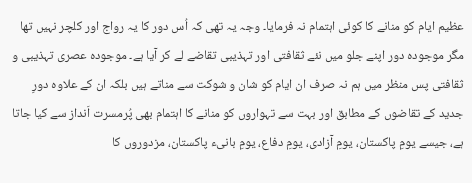عظیم ایام کو منانے کا کوئی اہتمام نہ فرمایا۔ وجہ یہ تھی کہ اُس دور کا یہ رواج اور کلچر نہیں تھا مگر موجودہ دور اپنے جلو میں نئے ثقافتی اور تہذیبی تقاضے لے کر آیا ہے۔ موجودہ عصری تہذیبی و ثقافتی پس منظر میں ہم نہ صرف ان ایام کو شان و شوکت سے مناتے ہیں بلکہ ان کے علاوہ دورِ جدید کے تقاضوں کے مطابق اور بہت سے تہواروں کو منانے کا اہتمام بھی پُرمسرت اَنداز سے کیا جاتا ہے، جیسے یومِ پاکستان، یومِ آزادی، یومِ دفاع، یومِ بانیء پاکستان، مزدوروں کا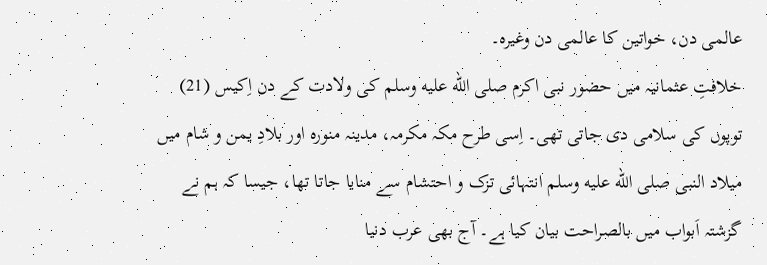عالمی دن، خواتین کا عالمی دن وغیرہ۔
خلافتِ عثمانیہ میں حضور نبی اکرم صلى الله عليه وسلم کی ولادت کے دن اِکیس (21) توپوں کی سلامی دی جاتی تھی۔ اِسی طرح مکہ مکرمہ، مدینہ منورہ اور بلادِ یمن و شام میں میلاد النبی صلى الله عليه وسلم انتہائی تزک و احتشام سے منایا جاتا تھا، جیسا کہ ہم نے گزشتہ اَبواب میں بالصراحت بیان کیا ہے۔ آج بھی عرب دنیا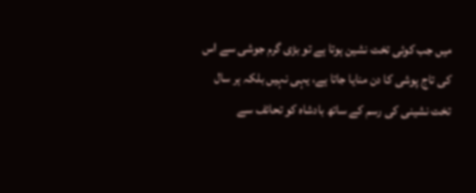میں جب کوئی تخت نشین ہوتا ہے تو بڑی گرم جوشی سے اس کی تاج پوشی کا دن منایا جاتا ہے، یہی نہیں بلکہ ہر سال تخت نشینی کی رسم کے ساتھ بادشاہ کو تحائف سے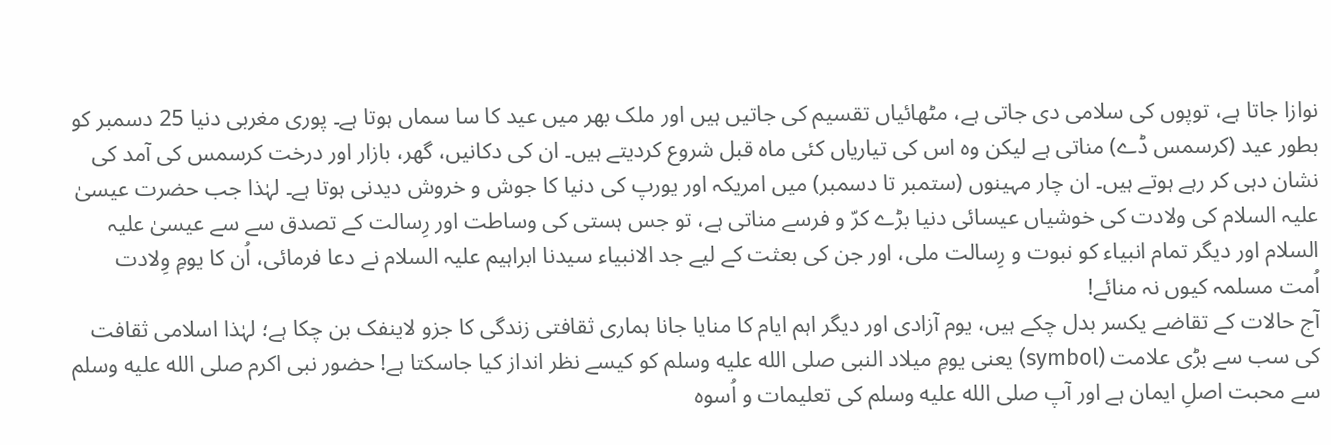نوازا جاتا ہے، توپوں کی سلامی دی جاتی ہے، مٹھائیاں تقسیم کی جاتیں ہیں اور ملک بھر میں عید کا سا سماں ہوتا ہے۔ پوری مغربی دنیا 25 دسمبر کو بطور عید (کرسمس ڈے) مناتی ہے لیکن وہ اس کی تیاریاں کئی ماہ قبل شروع کردیتے ہیں۔ ان کی دکانیں، گھر، بازار اور درخت کرسمس کی آمد کی نشان دہی کر رہے ہوتے ہیں۔ ان چار مہینوں (ستمبر تا دسمبر) میں امریکہ اور یورپ کی دنیا کا جوش و خروش دیدنی ہوتا ہے۔ لہٰذا جب حضرت عیسیٰ علیہ السلام کی ولادت کی خوشیاں عیسائی دنیا بڑے کرّ و فرسے مناتی ہے، تو جس ہستی کی وساطت اور رِسالت کے تصدق سے سے عیسیٰ علیہ السلام اور دیگر تمام انبیاء کو نبوت و رِسالت ملی، اور جن کی بعثت کے لیے جد الانبیاء سیدنا ابراہیم علیہ السلام نے دعا فرمائی، اُن کا یومِ وِلادت اُمت مسلمہ کیوں نہ منائے!
آج حالات کے تقاضے یکسر بدل چکے ہیں، یوم آزادی اور دیگر اہم ایام کا منایا جانا ہماری ثقافتی زندگی کا جزو لاینفک بن چکا ہے؛ لہٰذا اسلامی ثقافت کی سب سے بڑی علامت (symbol) یعنی یومِ میلاد النبی صلى الله عليه وسلم کو کیسے نظر انداز کیا جاسکتا ہے! حضور نبی اکرم صلى الله عليه وسلم سے محبت اصلِ ایمان ہے اور آپ صلى الله عليه وسلم کی تعلیمات و اُسوہ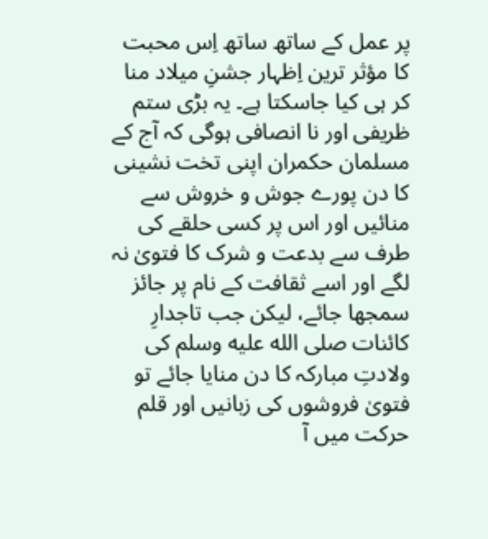پر عمل کے ساتھ ساتھ اِس محبت کا مؤثر ترین اِظہار جشنِ میلاد منا کر ہی کیا جاسکتا ہے۔ یہ بڑی ستم ظریفی اور نا انصافی ہوگی کہ آج کے مسلمان حکمران اپنی تخت نشینی کا دن پورے جوش و خروش سے منائیں اور اس پر کسی حلقے کی طرف سے بدعت و شرک کا فتویٰ نہ لگے اور اسے ثقافت کے نام پر جائز سمجھا جائے، لیکن جب تاجدارِ کائنات صلى الله عليه وسلم کی ولادتِ مبارکہ کا دن منایا جائے تو فتویٰ فروشوں کی زبانیں اور قلم حرکت میں آ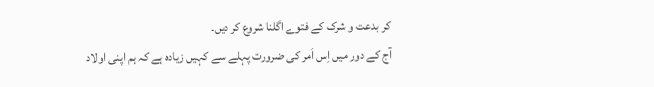کر بدعت و شرک کے فتوے اگلنا شروع کر دیں۔
آج کے دور میں اِس اَمر کی ضرورت پہلے سے کہیں زیادہ ہے کہ ہم اپنی اولاد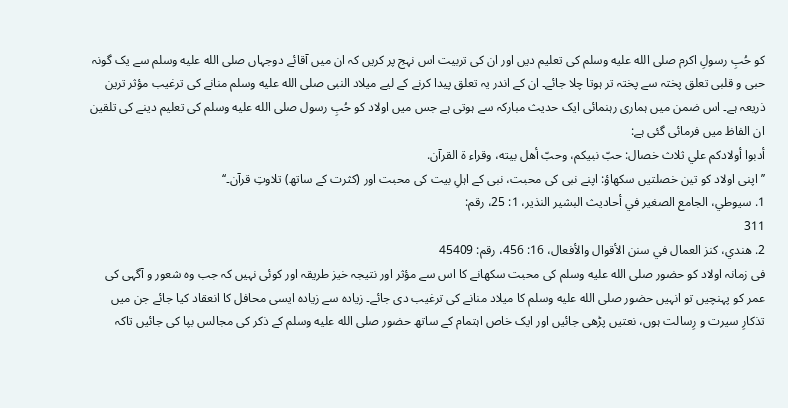کو حُبِ رسولِ اکرم صلى الله عليه وسلم کی تعلیم دیں اور ان کی تربیت اس نہج پر کریں کہ ان میں آقائے دوجہاں صلى الله عليه وسلم سے یک گونہ حبی و قلبی تعلق پختہ سے پختہ تر ہوتا چلا جائے۔ ان کے اندر یہ تعلق پیدا کرنے کے لیے میلاد النبی صلى الله عليه وسلم منانے کی ترغیب مؤثر ترین ذریعہ ہے۔ اس ضمن میں ہماری رہنمائی ایک حدیث مبارکہ سے ہوتی ہے جس میں اولاد کو حُبِ رسول صلى الله عليه وسلم کی تعلیم دینے کی تلقین ان الفاظ میں فرمائی گئی ہے:
أدبوا أولادکم علي ثلاث خصال: حبّ نبيکم، وحبّ أهل بيته، وقراء ة القرآن.
’’اپنی اولاد کو تین خصلتیں سکھاؤ: اپنے نبی کی محبت، نبی کے اہلِ بیت کی محبت اور (کثرت کے ساتھ) تلاوتِ قرآن۔‘‘
1. سيوطي، الجامع الصغير في أحاديث البشير النذير، 1: 25، رقم:
311
2. هندي، کنز العمال في سنن الأقوال والأفعال، 16: 456، رقم: 45409
فی زمانہ اولاد کو حضور صلى الله عليه وسلم کی محبت سکھانے کا اس سے مؤثر اور نتیجہ خیز طریقہ اور کوئی نہیں کہ جب وہ شعور و آگہی کی عمر کو پہنچیں تو انہیں حضور صلى الله عليه وسلم کا میلاد منانے کی ترغیب دی جائے۔ زیادہ سے زیادہ ایسی محافل کا انعقاد کیا جائے جن میں تذکارِ سیرت و رِسالت ہوں، نعتیں پڑھی جائیں اور ایک خاص اہتمام کے ساتھ حضور صلى الله عليه وسلم کے ذکر کی مجالس بپا کی جائیں تاکہ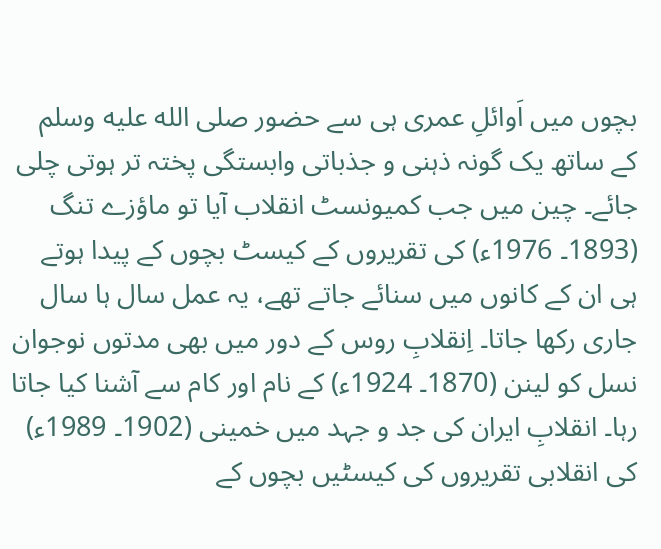بچوں میں اَوائلِ عمری ہی سے حضور صلى الله عليه وسلم کے ساتھ یک گونہ ذہنی و جذباتی وابستگی پختہ تر ہوتی چلی جائے۔ چین میں جب کمیونسٹ انقلاب آیا تو ماؤزے تنگ (1893۔ 1976ء) کی تقریروں کے کیسٹ بچوں کے پیدا ہوتے ہی ان کے کانوں میں سنائے جاتے تھے، یہ عمل سال ہا سال جاری رکھا جاتا۔ اِنقلابِ روس کے دور میں بھی مدتوں نوجوان نسل کو لینن (1870۔ 1924ء) کے نام اور کام سے آشنا کیا جاتا رہا۔ انقلابِ ایران کی جد و جہد میں خمینی (1902۔ 1989ء) کی انقلابی تقریروں کی کیسٹیں بچوں کے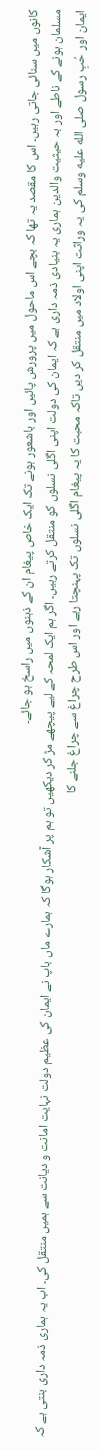کانوں میں سنائی جاتی رہیں۔ اس کا مقصد یہ تھا کہ بچے اس ماحول میں پرورش پائیں اور باشعور ہونے تک ایک خاص پیغام ان کے ذہنوں میں راسخ ہو جائے۔
مسلمان ہونے کے ناطے اور بہ حیثیت والدین ہماری یہ بنیادی ذمہ داری ہے کہ ایمان کی دولت اپنی اگلی نسلوں کو منتقل کرتے رہیں۔ اگر ہم ایک لمحہ کے لیے پیچھے مڑ کر دیکھیں تو ہم پر آشکار ہوگا کہ ہمارے ماں باپ نے ایمان کی عظیم دولت نہایت امانت و دیانت سے ہمیں منتقل کی۔ اب یہ ہماری ذمہ داری بنتی ہے کہ ایمان اور حُبِ رسول صلى الله عليه وسلم کی یہ وراثت اپنی اولاد میں منتقل کر دیں تاکہ محبت کا یہ پیغام اگلی نسلوں تک پہنچتا رہے اور اس طرح چراغ سے چراغ جلنے کا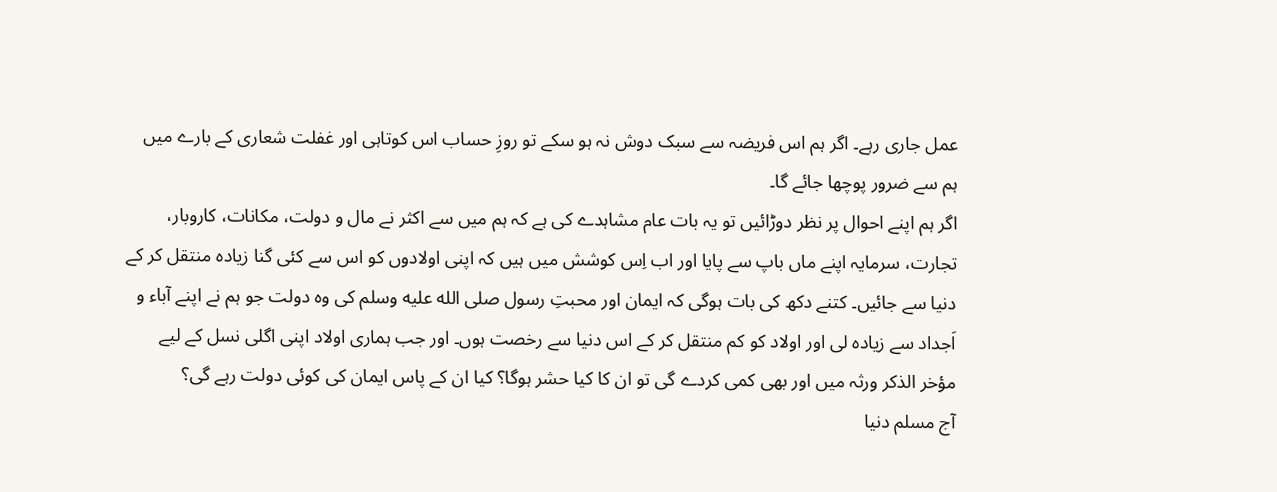عمل جاری رہے۔ اگر ہم اس فریضہ سے سبک دوش نہ ہو سکے تو روزِ حساب اس کوتاہی اور غفلت شعاری کے بارے میں ہم سے ضرور پوچھا جائے گا۔
اگر ہم اپنے احوال پر نظر دوڑائیں تو یہ بات عام مشاہدے کی ہے کہ ہم میں سے اکثر نے مال و دولت، مکانات، کاروبار، تجارت، سرمایہ اپنے ماں باپ سے پایا اور اب اِس کوشش میں ہیں کہ اپنی اولادوں کو اس سے کئی گنا زیادہ منتقل کر کے دنیا سے جائیں۔ کتنے دکھ کی بات ہوگی کہ ایمان اور محبتِ رسول صلى الله عليه وسلم کی وہ دولت جو ہم نے اپنے آباء و اَجداد سے زیادہ لی اور اولاد کو کم منتقل کر کے اس دنیا سے رخصت ہوں۔ اور جب ہماری اولاد اپنی اگلی نسل کے لیے مؤخر الذکر ورثہ میں اور بھی کمی کردے گی تو ان کا کیا حشر ہوگا؟ کیا ان کے پاس ایمان کی کوئی دولت رہے گی؟
آج مسلم دنیا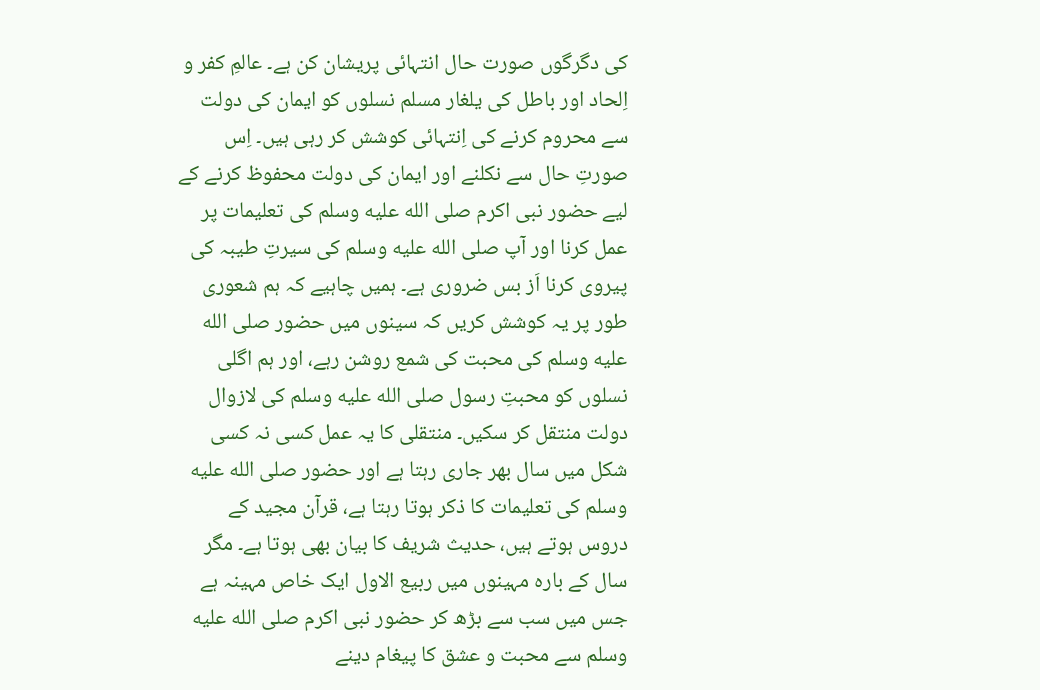کی دگرگوں صورت حال انتہائی پریشان کن ہے۔ عالمِ کفر و اِلحاد اور باطل کی یلغار مسلم نسلوں کو ایمان کی دولت سے محروم کرنے کی اِنتہائی کوشش کر رہی ہیں۔ اِس صورتِ حال سے نکلنے اور ایمان کی دولت محفوظ کرنے کے لیے حضور نبی اکرم صلى الله عليه وسلم کی تعلیمات پر عمل کرنا اور آپ صلى الله عليه وسلم کی سیرتِ طیبہ کی پیروی کرنا اَز بس ضروری ہے۔ ہمیں چاہیے کہ ہم شعوری طور پر یہ کوشش کریں کہ سینوں میں حضور صلى الله عليه وسلم کی محبت کی شمع روشن رہے، اور ہم اگلی نسلوں کو محبتِ رسول صلى الله عليه وسلم کی لازوال دولت منتقل کر سکیں۔ منتقلی کا یہ عمل کسی نہ کسی شکل میں سال بھر جاری رہتا ہے اور حضور صلى الله عليه وسلم کی تعلیمات کا ذکر ہوتا رہتا ہے، قرآن مجید کے دروس ہوتے ہیں، حدیث شریف کا بیان بھی ہوتا ہے۔ مگر سال کے بارہ مہینوں میں ربیع الاول ایک خاص مہینہ ہے جس میں سب سے بڑھ کر حضور نبی اکرم صلى الله عليه وسلم سے محبت و عشق کا پیغام دینے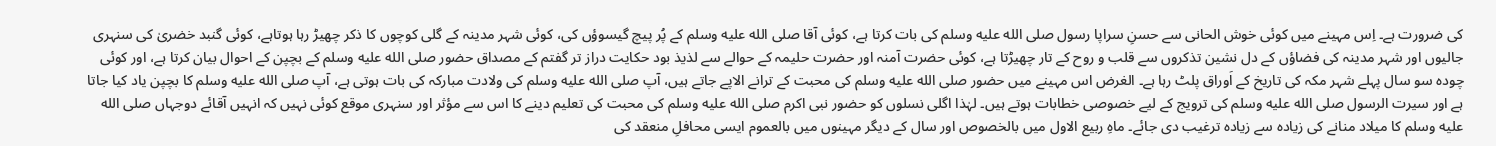کی ضرورت ہے۔ اِس مہینے میں کوئی خوش الحانی سے حسنِ سراپا رسول صلى الله عليه وسلم کی بات کرتا ہے، کوئی آقا صلى الله عليه وسلم کے پُر پیچ گیسوؤں کی، کوئی شہر مدینہ کے گلی کوچوں کا ذکر چھیڑ رہا ہوتاہے، کوئی گنبد خضریٰ کی سنہری جالیوں اور شہر مدینہ کی فضاؤں کے دل نشین تذکروں سے قلب و روح کے تار چھیڑتا ہے، کوئی حضرت آمنہ اور حضرت حلیمہ کے حوالے سے لذیذ بود حکایت دراز تر گفتم کے مصداق حضور صلى الله عليه وسلم کے بچپن کے احوال بیان کرتا ہے، اور کوئی چودہ سو سال پہلے شہر مکہ کی تاریخ کے اَوراق پلٹ رہا ہے۔ الغرض اس مہینے میں حضور صلى الله عليه وسلم کی محبت کے ترانے الاپے جاتے ہیں، آپ صلى الله عليه وسلم کی ولادت مبارکہ کی بات ہوتی ہے، آپ صلى الله عليه وسلم کا بچپن یاد کیا جاتا ہے اور سیرت الرسول صلى الله عليه وسلم کی ترویج کے لیے خصوصی خطابات ہوتے ہیں۔ لہٰذا اگلی نسلوں کو حضور نبی اکرم صلى الله عليه وسلم کی محبت کی تعلیم دینے کا اس سے مؤثر اور سنہری موقع کوئی نہیں کہ انہیں آقائے دوجہاں صلى الله عليه وسلم کا میلاد منانے کی زیادہ سے زیادہ ترغیب دی جائے۔ ماہِ ربیع الاول میں بالخصوص اور سال کے دیگر مہینوں میں بالعموم ایسی محافلِ منعقد کی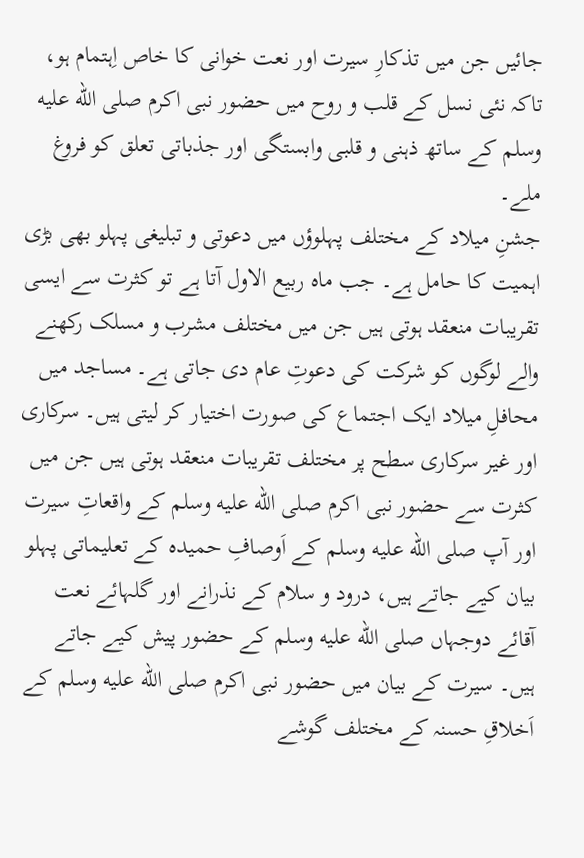جائیں جن میں تذکارِ سیرت اور نعت خوانی کا خاص اِہتمام ہو، تاکہ نئی نسل کے قلب و روح میں حضور نبی اکرم صلى الله عليه وسلم کے ساتھ ذہنی و قلبی وابستگی اور جذباتی تعلق کو فروغ ملے۔
جشنِ میلاد کے مختلف پہلوؤں میں دعوتی و تبلیغی پہلو بھی بڑی اہمیت کا حامل ہے۔ جب ماہ ربیع الاول آتا ہے تو کثرت سے ایسی تقریبات منعقد ہوتی ہیں جن میں مختلف مشرب و مسلک رکھنے والے لوگوں کو شرکت کی دعوتِ عام دی جاتی ہے۔ مساجد میں محافلِ میلاد ایک اجتماع کی صورت اختیار کر لیتی ہیں۔ سرکاری اور غیر سرکاری سطح پر مختلف تقریبات منعقد ہوتی ہیں جن میں کثرت سے حضور نبی اکرم صلى الله عليه وسلم کے واقعاتِ سیرت اور آپ صلى الله عليه وسلم کے اَوصافِ حمیدہ کے تعلیماتی پہلو بیان کیے جاتے ہیں، درود و سلام کے نذرانے اور گلہائے نعت آقائے دوجہاں صلى الله عليه وسلم کے حضور پیش کیے جاتے ہیں۔ سیرت کے بیان میں حضور نبی اکرم صلى الله عليه وسلم کے اَخلاقِ حسنہ کے مختلف گوشے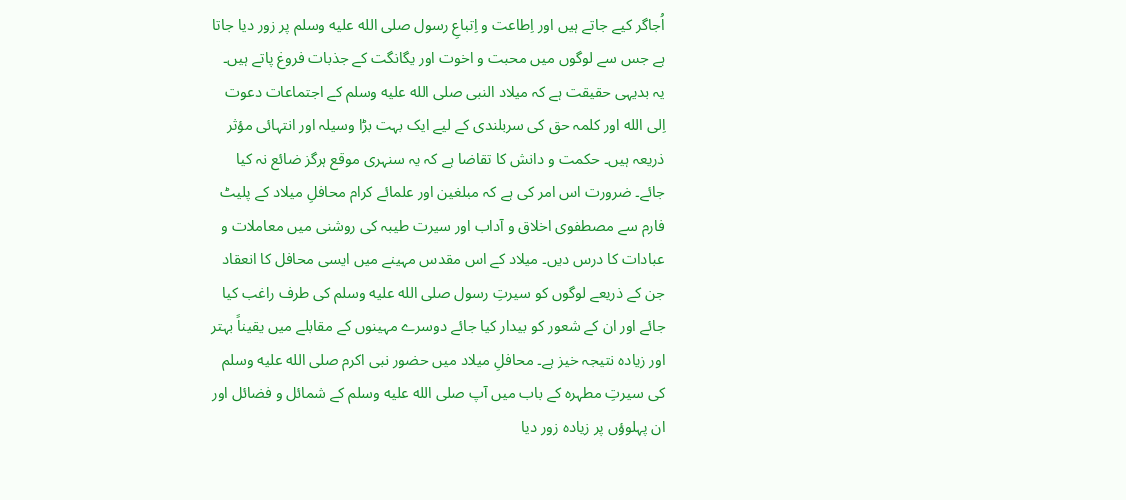اُجاگر کیے جاتے ہیں اور اِطاعت و اِتباعِ رسول صلى الله عليه وسلم پر زور دیا جاتا ہے جس سے لوگوں میں محبت و اخوت اور یگانگت کے جذبات فروغ پاتے ہیں۔
یہ بدیہی حقیقت ہے کہ میلاد النبی صلى الله عليه وسلم کے اجتماعات دعوت اِلی الله اور کلمہ حق کی سربلندی کے لیے ایک بہت بڑا وسیلہ اور انتہائی مؤثر ذریعہ ہیں۔ حکمت و دانش کا تقاضا ہے کہ یہ سنہری موقع ہرگز ضائع نہ کیا جائے۔ ضرورت اس امر کی ہے کہ مبلغین اور علمائے کرام محافلِ میلاد کے پلیٹ فارم سے مصطفوی اخلاق و آداب اور سیرت طیبہ کی روشنی میں معاملات و عبادات کا درس دیں۔ میلاد کے اس مقدس مہینے میں ایسی محافل کا انعقاد جن کے ذریعے لوگوں کو سیرتِ رسول صلى الله عليه وسلم کی طرف راغب کیا جائے اور ان کے شعور کو بیدار کیا جائے دوسرے مہینوں کے مقابلے میں یقیناً بہتر اور زیادہ نتیجہ خیز ہے۔ محافلِ میلاد میں حضور نبی اکرم صلى الله عليه وسلم کی سیرتِ مطہرہ کے باب میں آپ صلى الله عليه وسلم کے شمائل و فضائل اور ان پہلوؤں پر زیادہ زور دیا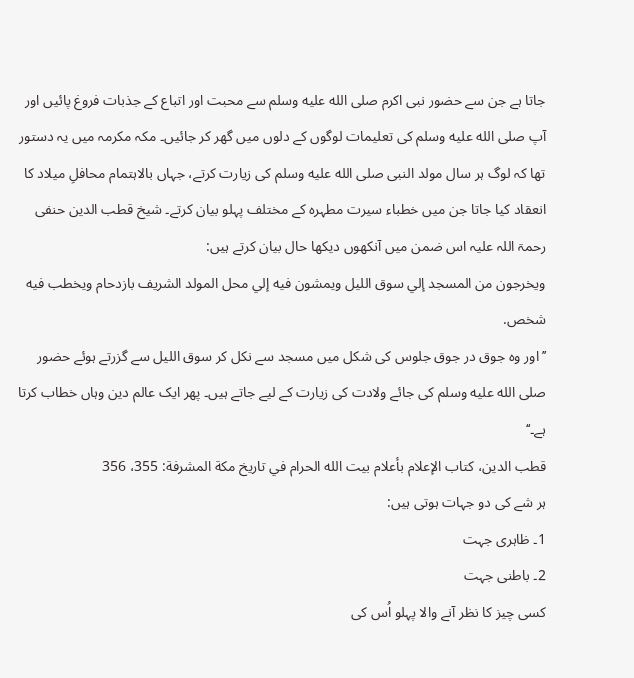جاتا ہے جن سے حضور نبی اکرم صلى الله عليه وسلم سے محبت اور اتباع کے جذبات فروغ پائیں اور آپ صلى الله عليه وسلم کی تعلیمات لوگوں کے دلوں میں گھر کر جائیں۔ مکہ مکرمہ میں یہ دستور تھا کہ لوگ ہر سال مولد النبی صلى الله عليه وسلم کی زیارت کرتے، جہاں بالاہتمام محافلِ میلاد کا انعقاد کیا جاتا جن میں خطباء سیرت مطہرہ کے مختلف پہلو بیان کرتے۔ شیخ قطب الدین حنفی رحمۃ اللہ علیہ اس ضمن میں آنکھوں دیکھا حال بیان کرتے ہیں:
ويخرجون من المسجد إلي سوق الليل ويمشون فيه إلي محل المولد الشريف بازدحام ويخطب فيه شخص.
’’اور وہ جوق در جوق جلوس کی شکل میں مسجد سے نکل کر سوق اللیل سے گزرتے ہوئے حضور صلى الله عليه وسلم کی جائے ولادت کی زیارت کے لیے جاتے ہیں۔ پھر ایک عالم دین وہاں خطاب کرتا ہے۔‘‘
قطب الدين، کتاب الإعلام بأعلام بيت الله الحرام في تاريخ مکة المشرفة: 355، 356
ہر شے کی دو جہات ہوتی ہیں:
1۔ ظاہری جہت
2۔ باطنی جہت
کسی چیز کا نظر آنے والا پہلو اُس کی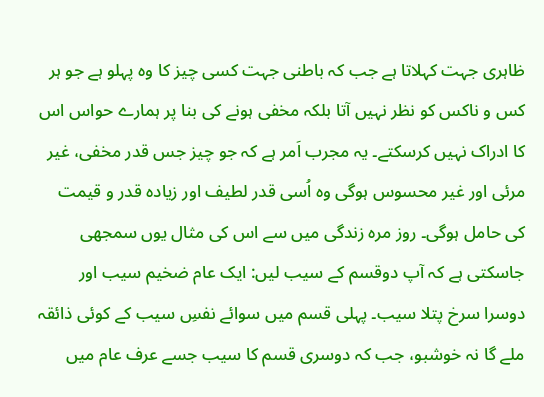ظاہری جہت کہلاتا ہے جب کہ باطنی جہت کسی چیز کا وہ پہلو ہے جو ہر کس و ناکس کو نظر نہیں آتا بلکہ مخفی ہونے کی بنا پر ہمارے حواس اس کا ادراک نہیں کرسکتے۔ یہ مجرب اَمر ہے کہ جو چیز جس قدر مخفی، غیر مرئی اور غیر محسوس ہوگی وہ اُسی قدر لطیف اور زیادہ قدر و قیمت کی حامل ہوگی۔ روز مرہ زندگی میں سے اس کی مثال یوں سمجھی جاسکتی ہے کہ آپ دوقسم کے سیب لیں: ایک عام ضخیم سیب اور دوسرا سرخ پتلا سیب۔ پہلی قسم میں سوائے نفسِ سیب کے کوئی ذائقہ ملے گا نہ خوشبو، جب کہ دوسری قسم کا سیب جسے عرف عام میں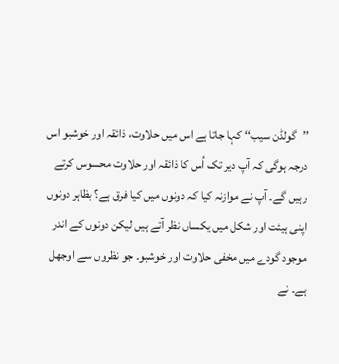’’گولڈن سیب‘‘ کہا جاتا ہے اس میں حلاوت، ذائقہ اور خوشبو اس درجہ ہوگی کہ آپ دیر تک اُس کا ذائقہ اور حلاوت محسوس کرتے رہیں گے۔ آپ نے موازنہ کیا کہ دونوں میں کیا فرق ہے؟ بظاہر دونوں اپنی ہیئت اور شکل میں یکساں نظر آتے ہیں لیکن دونوں کے اندر موجود گودے میں مخفی حلاوت اور خوشبو۔ جو نظروں سے اوجھل ہے۔ نے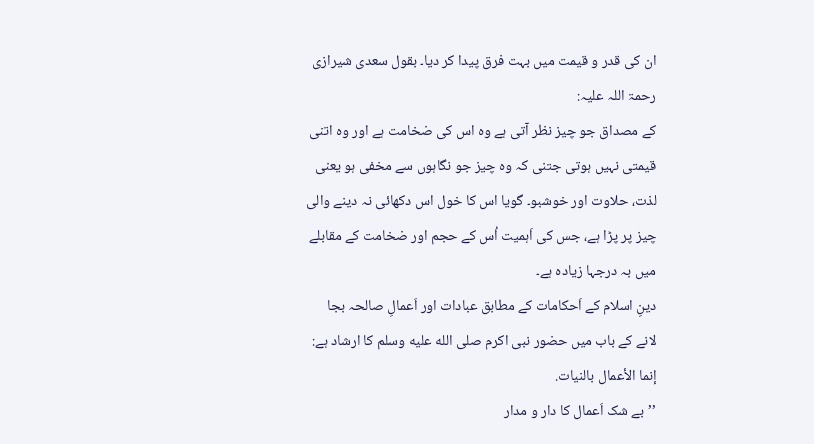ان کی قدر و قیمت میں بہت فرق پیدا کر دیا۔ بقول سعدی شیرازی رحمۃ اللہ علیہ:
کے مصداق جو چیز نظر آتی ہے وہ اس کی ضخامت ہے اور وہ اتنی قیمتی نہیں ہوتی جتنی کہ وہ چیز جو نگاہوں سے مخفی ہو یعنی لذت، حلاوت اور خوشبو۔ گویا اس کا خول اس دکھائی نہ دینے والی چیز پر پڑا ہے، جس کی اَہمیت اُس کے حجم اور ضخامت کے مقابلے میں بہ درجہا زیادہ ہے۔
دینِ اسلام کے اَحکامات کے مطابق عبادات اور اَعمالِ صالحہ بجا لانے کے باب میں حضور نبی اکرم صلى الله عليه وسلم کا ارشاد ہے:
إنما الأعمال بالنيات.
’’بے شک اَعمال کا دار و مدار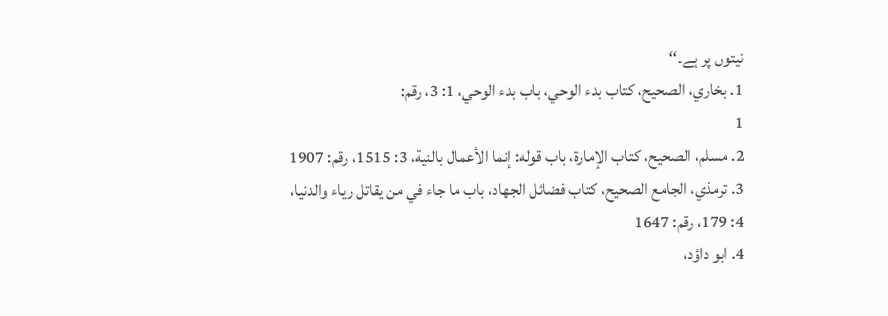نیتوں پر ہے۔‘‘
1. بخاري، الصحيح، کتاب بدء الوحي، باب بدء الوحي، 1: 3، رقم:
1
2. مسلم، الصحيح، کتاب الإمارة، باب قوله: إنما الأعمال بالنية، 3: 1515، رقم: 1907
3. ترمذي، الجامع الصحيح، کتاب فضائل الجهاد، باب ما جاء في من يقاتل رياء والدنيا،
4: 179، رقم: 1647
4. ابو داؤد،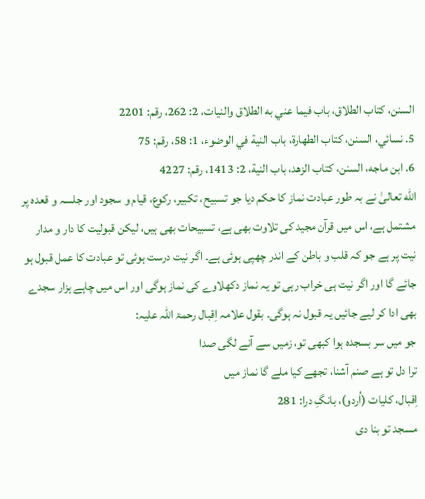السنن، کتاب الطلاق، باب فيما عني به الطلاق والنيات، 2: 262، رقم: 2201
5. نسائي، السنن، کتاب الطهارة، باب النية في الوضوء، 1: 58، رقم: 75
6. ابن ماجه، السنن، کتاب الزهد، باب النية، 2: 1413، رقم: 4227
الله تعالیٰ نے بہ طور عبادت نماز کا حکم دیا جو تسبیح، تکبیر، رکوع، قیام و سجود اور جلسہ و قعدہ پر مشتمل ہے، اس میں قرآن مجید کی تلاوت بھی ہے، تسبیحات بھی ہیں، لیکن قبولیت کا دار و مدار نیت پر ہے جو کہ قلب و باطن کے اندر چھپی ہوئی ہے۔ اگر نیت درست ہوئی تو عبادت کا عمل قبول ہو جائے گا اور اگر نیت ہی خراب رہی تو یہ نماز دکھلاوے کی نماز ہوگی اور اس میں چاہے ہزار سجدے بھی ادا کر لیے جائیں یہ قبول نہ ہوگی۔ بقول علامہ اِقبال رحمۃ اللہ علیہ:
جو میں سر بسجدہ ہوا کبھی تو، زمیں سے آنے لگی صدا
ترا دل تو ہے صنم آشنا، تجھے کیا ملے گا نماز میں
اِقبال، کليات (اُردو)، بانگِ درا: 281
مسجد تو بنا دی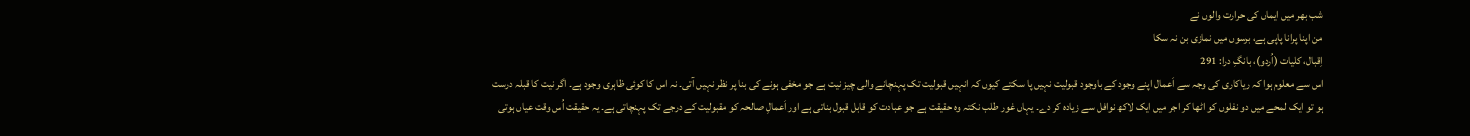شب بھر میں ایماں کی حرارت والوں نے
من اپنا پرانا پاپی ہے، برسوں میں نمازی بن نہ سکا
اِقبال، کليات (اُردو)، بانگِ درا: 291
اس سے معلوم ہوا کہ ریاکاری کی وجہ سے اَعمال اپنے وجود کے باوجود قبولیت نہیں پا سکتے کیوں کہ انہیں قبولیت تک پہنچانے والی چیز نیت ہے جو مخفی ہونے کی بنا پر نظر نہیں آتی۔ نہ اس کا کوئی ظاہری وجود ہے۔ اگر نیت کا قبلہ درست ہو تو ایک لمحے میں دو نفلوں کو اٹھا کر اجر میں ایک لاکھ نوافل سے زیادہ کر دے۔ یہاں غور طلب نکتہ وہ حقیقت ہے جو عبادت کو قابل قبول بناتی ہے اور اَعمالِ صالحہ کو مقبولیت کے درجے تک پہنچاتی ہے۔ یہ حقیقت اُس وقت عیاں ہوتی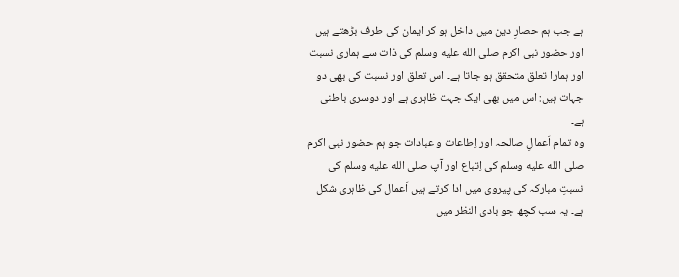ہے جب ہم حصارِ دین میں داخل ہو کر ایمان کی طرف بڑھتے ہیں اور حضور نبی اکرم صلى الله عليه وسلم کی ذات سے ہماری نسبت اور ہمارا تعلق متحقق ہو جاتا ہے۔ اس تعلق اور نسبت کی بھی دو جہات ہیں: اس میں بھی ایک جہت ظاہری ہے اور دوسری باطنی ہے۔
وہ تمام اَعمالِ صالحہ اور اِطاعات و عبادات جو ہم حضور نبی اکرم صلى الله عليه وسلم کی اِتباع اور آپ صلى الله عليه وسلم کی نسبتِ مبارکہ کی پیروی میں ادا کرتے ہیں اَعمال کی ظاہری شکل ہے۔ یہ سب کچھ جو بادی النظر میں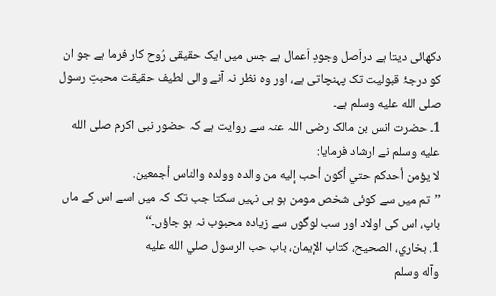دکھائی دیتا ہے دراَصل وجودِ اَعمال ہے جس میں ایک حقیقی رُوح کار فرما ہے جو ان کو درجۂ قبولیت تک پہنچاتی ہے، اور وہ نظر نہ آنے والی لطیف حقیقت محبتِ رسول صلى الله عليه وسلم ہے۔
1۔ حضرت انس بن مالک رضی اللہ عنہ سے روایت ہے کہ حضور نبی اکرم صلى الله عليه وسلم نے ارشاد فرمایا:
لا يؤمن أحدکم حتي أکون أحب إليه من والده وولده والناس أجمعين.
’’تم میں سے کوئی شخص مومن ہو ہی نہیں سکتا جب تک کہ میں اسے اس کے ماں باپ، اس کی اولاد اور سب لوگوں سے زیادہ محبوب نہ ہو جاؤں۔‘‘
1. بخاري، الصحيح، کتاب الإيمان، باب حب الرسول صلي الله عليه
وآله وسلم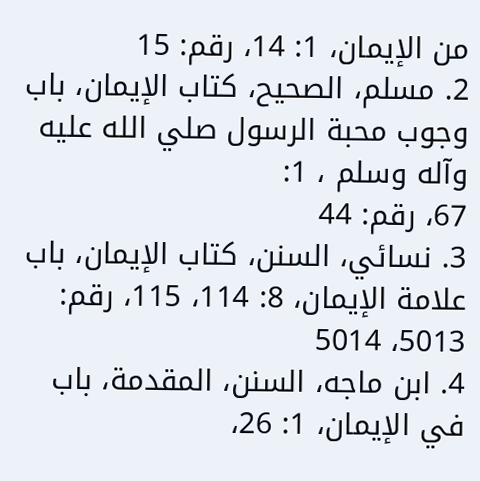من الإيمان، 1: 14، رقم: 15
2. مسلم، الصحيح، کتاب الإيمان، باب وجوب محبة الرسول صلي الله عليه وآله وسلم ، 1:
67، رقم: 44
3. نسائي، السنن، کتاب الإيمان، باب علامة الإيمان، 8: 114، 115، رقم: 5013، 5014
4. ابن ماجه، السنن، المقدمة، باب في الإيمان، 1: 26،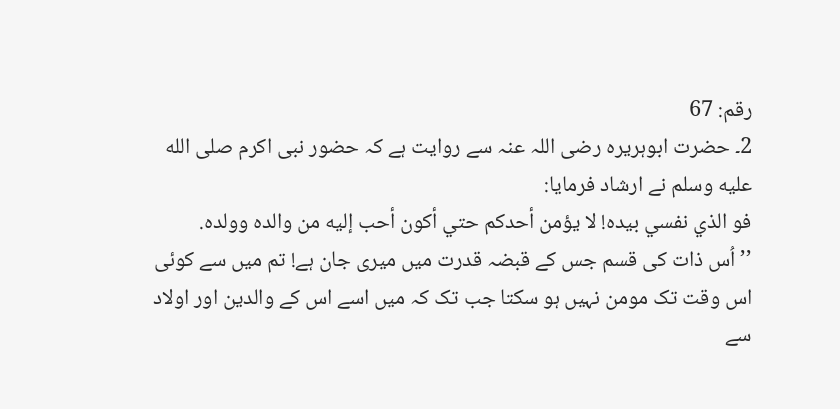رقم: 67
2۔ حضرت ابوہریرہ رضی اللہ عنہ سے روایت ہے کہ حضور نبی اکرم صلى الله عليه وسلم نے ارشاد فرمایا:
فو الذي نفسي بيده! لا يؤمن أحدکم حتي أکون أحب إليه من والده وولده.
’’اُس ذات کی قسم جس کے قبضہ قدرت میں میری جان ہے! تم میں سے کوئی اس وقت تک مومن نہیں ہو سکتا جب تک کہ میں اسے اس کے والدین اور اولاد سے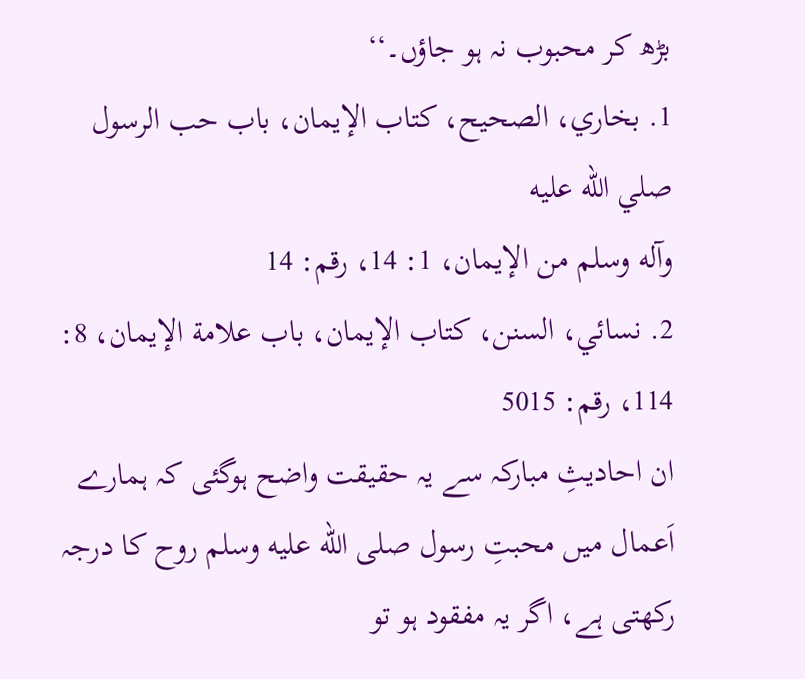بڑھ کر محبوب نہ ہو جاؤں۔‘‘
1. بخاري، الصحيح، کتاب الإيمان، باب حب الرسول صلي الله عليه
وآله وسلم من الإيمان، 1: 14، رقم: 14
2. نسائي، السنن، کتاب الإيمان، باب علامة الإيمان، 8: 114، رقم: 5015
ان احادیثِ مبارکہ سے یہ حقیقت واضح ہوگئی کہ ہمارے اَعمال میں محبتِ رسول صلى الله عليه وسلم روح کا درجہ رکھتی ہے، اگر یہ مفقود ہو تو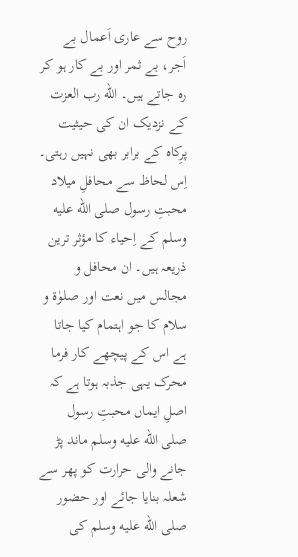روح سے عاری اَعمال بے اَجر، بے ثمر اور بے کار ہو کر رہ جاتے ہیں۔ الله رب العزت کے نزدیک ان کی حیثیت پرِکاہ کے برابر بھی نہیں رہتی۔ اِس لحاظ سے محافلِ میلاد محبتِ رسول صلى الله عليه وسلم کے اِحیاء کا مؤثر ترین ذریعہ ہیں۔ ان محافل و مجالس میں نعت اور صلوٰۃ و سلام کا جو اہتمام کیا جاتا ہے اس کے پیچھے کار فرما محرک یہی جذبہ ہوتا ہے کہ اصلِ ایماں محبتِ رسول صلى الله عليه وسلم ماند پڑ جانے والی حرارت کو پھر سے شعلہ بنایا جائے اور حضور صلى الله عليه وسلم کی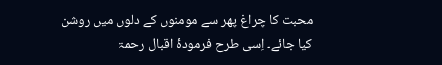محبت کا چراغ پھر سے مومنوں کے دلوں میں روشن کیا جائے۔ اِسی طرح فرمودۂ اقبال رحمۃ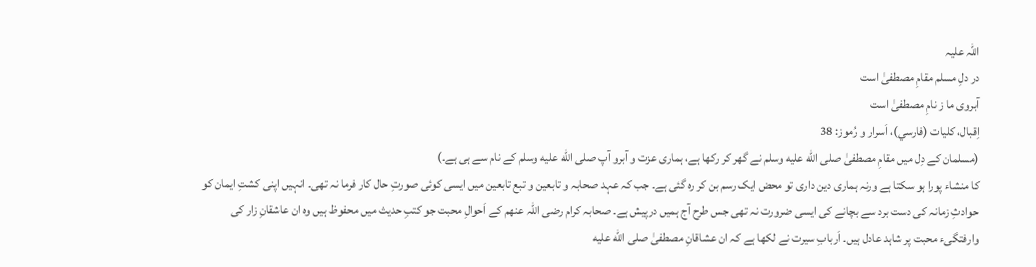اللہ علیہ
در دلِ مسلم مقامِ مصطفیٰ است
آبروی ما ز نامِ مصطفیٰ است
اِقبال، کليات (فارسي)، اَسرار و رُموز: 38
(مسلمان کے دِل میں مقامِ مصطفیٰ صلى الله عليه وسلم نے گھر کر رکھا ہے، ہماری عزت و آبرو آپ صلى الله عليه وسلم کے نام سے ہی ہے۔)
کا منشاء پورا ہو سکتا ہے ورنہ ہماری دین داری تو محض ایک رسم بن کر رہ گئی ہے۔ جب کہ عہد صحابہ و تابعین و تبع تابعین میں ایسی کوئی صورتِ حال کار فرما نہ تھی۔ انہیں اپنی کشتِ ایمان کو حوادثِ زمانہ کی دست برد سے بچانے کی ایسی ضرورت نہ تھی جس طرح آج ہمیں درپیش ہے۔ صحابہ کرام رضی اللہ عنھم کے اَحوالِ محبت جو کتبِ حدیث میں محفوظ ہیں وہ ان عاشقانِ زار کی وارفتگیء محبت پر شاہد عادل ہیں۔ اَربابِ سیرت نے لکھا ہے کہ ان عشاقانِ مصطفیٰ صلى الله عليه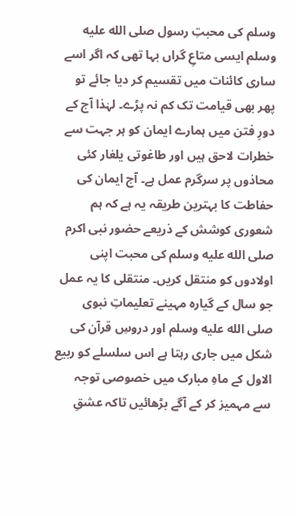وسلم کی محبتِ رسول صلى الله عليه وسلم ایسی متاعِ گراں بہا تھی کہ اگر اسے ساری کائنات میں تقسیم کر دیا جائے تو پھر بھی قیامت تک کم نہ پڑے۔ لہٰذا آج کے دورِ فتن میں ہمارے ایمان کو ہر جہت سے خطرات لاحق ہیں اور طاغوتی یلغار کئی محاذوں پر سرگرم عمل ہے۔ آج ایمان کی حفاطت کا بہترین طریقہ یہ ہے کہ ہم شعوری کوشش کے ذریعے حضور نبی اکرم صلى الله عليه وسلم کی محبت اپنی اولادوں کو منتقل کریں۔ منتقلی کا یہ عمل جو سال کے گیارہ مہینے تعلیماتِ نبوی صلى الله عليه وسلم اور دروسِ قرآن کی شکل میں جاری رہتا ہے اس سلسلے کو ربیع الاول کے ماہِ مبارک میں خصوصی توجہ سے مہمیز کر کے آگے بڑھائیں تاکہ عشقِ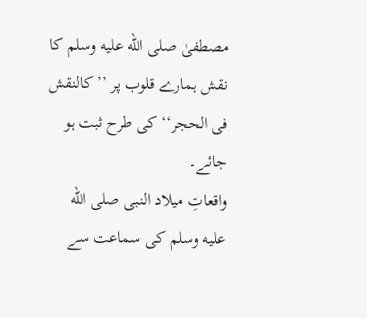مصطفیٰ صلى الله عليه وسلم کا نقش ہمارے قلوب پر ’’کالنقش فی الحجر‘‘ کی طرح ثبت ہو جائے۔
واقعاتِ میلاد النبی صلى الله عليه وسلم کی سماعت سے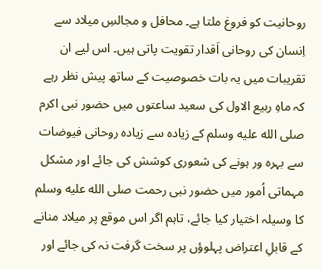روحانیت کو فروغ ملتا ہے۔ محافل و مجالسِ میلاد سے اِنسان کی روحانی اَقدار تقویت پاتی ہیں۔ اس لیے ان تقریبات میں یہ بات خصوصیت کے ساتھ پیش نظر رہے کہ ماہِ ربیع الاول کی سعید ساعتوں میں حضور نبی اکرم صلى الله عليه وسلم کے زیادہ سے زیادہ روحانی فیوضات سے بہرہ ور ہونے کی شعوری کوشش کی جائے اور مشکل مہماتی اُمور میں حضور نبی رحمت صلى الله عليه وسلم کا وسیلہ اختیار کیا جائے، تاہم اگر اس موقع پر میلاد منانے کے قابلِ اعتراض پہلوؤں پر سخت گرفت نہ کی جائے اور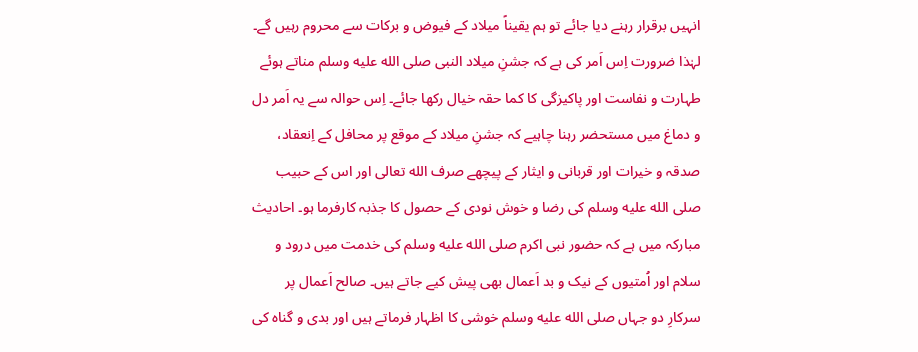انہیں برقرار رہنے دیا جائے تو ہم یقیناً میلاد کے فیوض و برکات سے محروم رہیں گے۔ لہٰذا ضرورت اِس اَمر کی ہے کہ جشنِ میلاد النبی صلى الله عليه وسلم مناتے ہوئے طہارت و نفاست اور پاکیزگی کا کما حقہ خیال رکھا جائے۔ اِس حوالہ سے یہ اَمر دل و دماغ میں مستحضر رہنا چاہیے کہ جشنِ میلاد کے موقع پر محافل کے اِنعقاد، صدقہ و خیرات اور قربانی و ایثار کے پیچھے صرف الله تعالی اور اس کے حبیب صلى الله عليه وسلم کی رضا و خوش نودی کے حصول کا جذبہ کارفرما ہو۔ احادیث مبارکہ میں ہے کہ حضور نبی اکرم صلى الله عليه وسلم کی خدمت میں درود و سلام اور اُمتیوں کے نیک و بد اَعمال بھی پیش کیے جاتے ہیں۔ صالح اَعمال پر سرکارِ دو جہاں صلى الله عليه وسلم خوشی کا اظہار فرماتے ہیں اور بدی و گناہ کی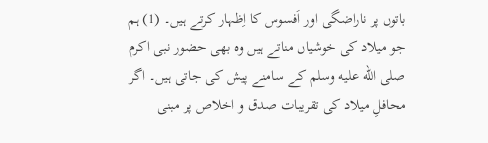باتوں پر ناراضگی اور اَفسوس کا اِظہار کرتے ہیں۔ (1) ہم جو میلاد کی خوشیاں مناتے ہیں وہ بھی حضور نبی اکرم صلى الله عليه وسلم کے سامنے پیش کی جاتی ہیں۔ اگر محافلِ میلاد کی تقریبات صدق و اخلاص پر مبنی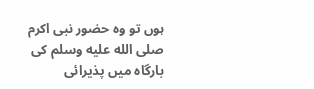ہوں تو وہ حضور نبی اکرم صلى الله عليه وسلم کی بارگاہ میں پذیرائی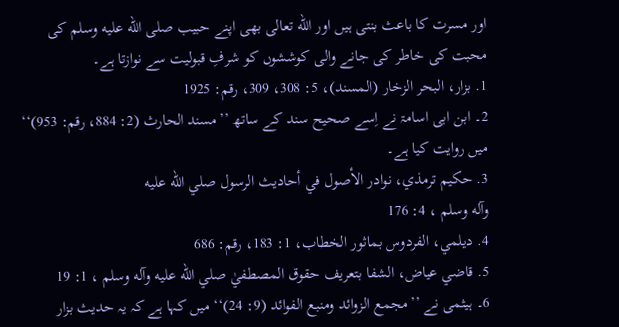اور مسرت کا باعث بنتی ہیں اور الله تعالی بھی اپنے حبیب صلى الله عليه وسلم کی محبت کی خاطر کی جانے والی کوششوں کو شرفِ قبولیت سے نوازتا ہے۔
1. بزار، البحر الزخار (المسند)، 5: 308، 309، رقم: 1925
2۔ ابن ابی اسامۃ نے اِسے صحیح سند کے ساتھ ’’مسند الحارث (2: 884، رقم: 953)‘‘ میں روایت کیا ہے۔
3. حکيم ترمذي، نوادر الأصول في أحاديث الرسول صلي الله عليه
وآله وسلم ، 4: 176
4. ديلمي، الفردوس بماثور الخطاب، 1: 183، رقم: 686
5. قاضي عياض، الشفا بتعريف حقوق المصطفيٰ صلي الله عليه وآله وسلم ، 1: 19
6۔ ہیثمی نے ’’مجمع الزوائد ومنبع الفوائد (9: 24)‘‘ میں کہا ہے کہ یہ حدیث بزار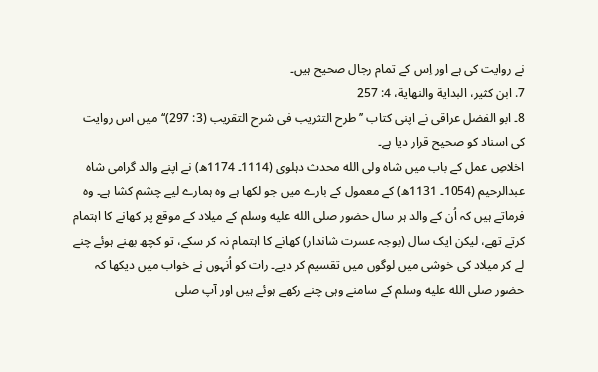نے روایت کی ہے اور اِس کے تمام رجال صحیح ہیں۔
7. ابن کثير، البداية والنهاية، 4: 257
8۔ ابو الفضل عراقی نے اپنی کتاب ’’طرح التثریب فی شرح التقریب (3: 297)‘‘ میں اس روایت کی اسناد کو صحیح قرار دیا ہے۔
اخلاصِ عمل کے باب میں شاہ ولی الله محدث دہلوی (1114۔ 1174ھ) نے اپنے والد گرامی شاہ عبدالرحیم (1054۔ 1131ھ) کے معمول کے بارے میں جو لکھا ہے وہ ہمارے لیے چشم کشا ہے۔ وہ فرماتے ہیں کہ اُن کے والد ہر سال حضور صلى الله عليه وسلم کے میلاد کے موقع پر کھانے کا اہتمام کرتے تھے، لیکن ایک سال (بوجہ عسرت شاندار) کھانے کا اہتمام نہ کر سکے، تو کچھ بھنے ہوئے چنے لے کر میلاد کی خوشی میں لوگوں میں تقسیم کر دیے۔ رات کو اُنہوں نے خواب میں دیکھا کہ حضور صلى الله عليه وسلم کے سامنے وہی چنے رکھے ہوئے ہیں اور آپ صلى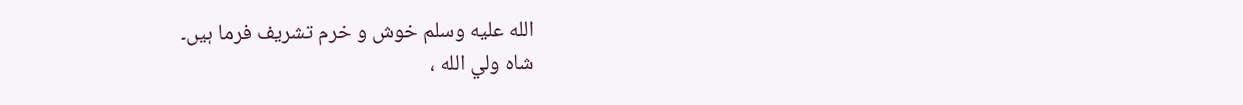الله عليه وسلم خوش و خرم تشریف فرما ہیں۔
شاه ولي الله ،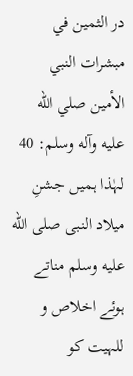در الثمين في مبشرات النبي الأمين صلي الله عليه وآله وسلم: 40
لہٰذا ہمیں جشنِ میلاد النبی صلى الله عليه وسلم مناتے ہوئے اخلاص و للہیت کو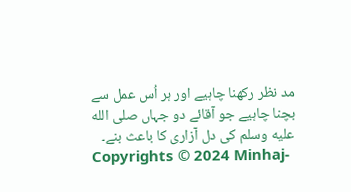مد نظر رکھنا چاہیے اور ہر اُس عمل سے بچنا چاہیے جو آقائے دو جہاں صلى الله عليه وسلم کی دل آزاری کا باعث بنے۔
Copyrights © 2024 Minhaj-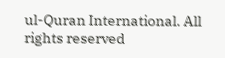ul-Quran International. All rights reserved